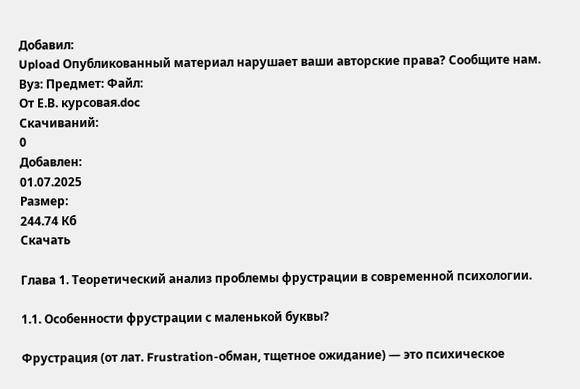Добавил:
Upload Опубликованный материал нарушает ваши авторские права? Сообщите нам.
Вуз: Предмет: Файл:
От Е.В. курсовая.doc
Скачиваний:
0
Добавлен:
01.07.2025
Размер:
244.74 Кб
Скачать

Глава 1. Теоретический анализ проблемы фрустрации в современной психологии.

1.1. Особенности фрустрации с маленькой буквы?

Фрустрация (от лат. Frustration-обман, тщетное ожидание) — это психическое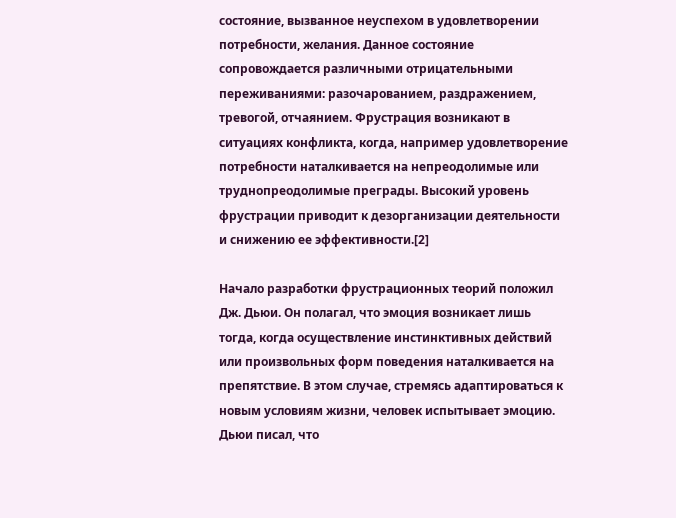состояние, вызванное неуспехом в удовлетворении потребности, желания. Данное состояние сопровождается различными отрицательными переживаниями: разочарованием, раздражением, тревогой, отчаянием. Фрустрация возникают в ситуациях конфликта, когда, например удовлетворение потребности наталкивается на непреодолимые или труднопреодолимые преграды. Высокий уровень фрустрации приводит к дезорганизации деятельности и снижению ее эффективности.[2]

Начало разработки фрустрационных теорий положил Дж. Дьюи. Он полагал, что эмоция возникает лишь тогда, когда осуществление инстинктивных действий или произвольных форм поведения наталкивается на препятствие. В этом случае, стремясь адаптироваться к новым условиям жизни, человек испытывает эмоцию. Дьюи писал, что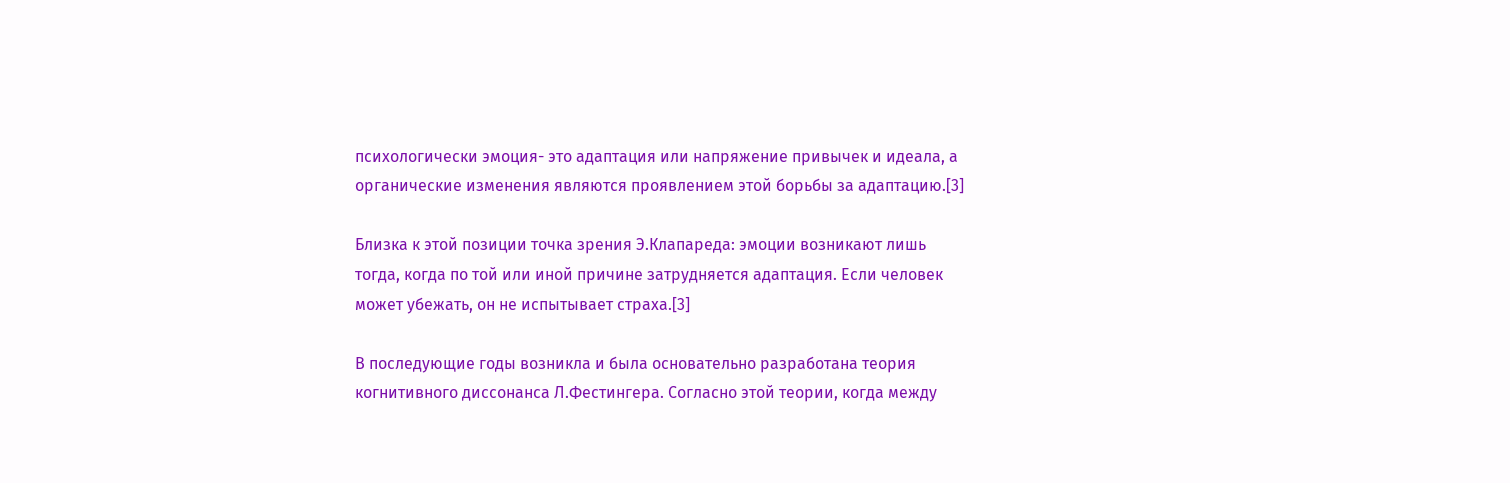психологически эмоция- это адаптация или напряжение привычек и идеала, а органические изменения являются проявлением этой борьбы за адаптацию.[3]

Близка к этой позиции точка зрения Э.Клапареда: эмоции возникают лишь тогда, когда по той или иной причине затрудняется адаптация. Если человек может убежать, он не испытывает страха.[3]

В последующие годы возникла и была основательно разработана теория когнитивного диссонанса Л.Фестингера. Согласно этой теории, когда между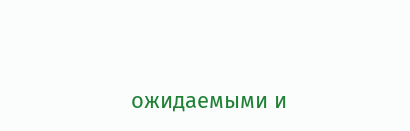ожидаемыми и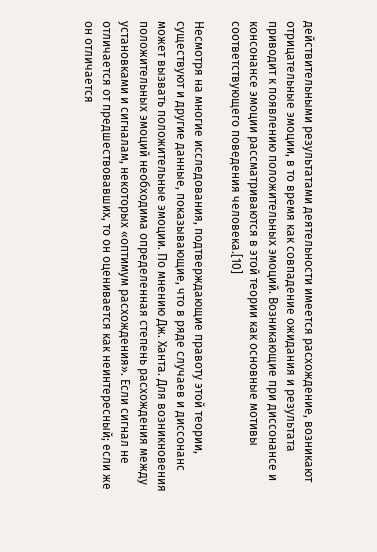действительными результатами деятельности имеется расхождение, возникают отрицательные эмоции, в то время как совпадение ожидания и результата приводит к появлению положительных эмоций. Возникающие при диссонансе и консонансе эмоции рассматриваются в этой теории как основные мотивы соответствующего поведения человека.[10]

Несмотря на многие исследования, подтверждающие правоту этой теории, существуют и другие данные, показывающие, что в ряде случаев и диссонанс может вызвать положительные эмоции. По мнению Дж. Ханта. Для возникновения положительных эмоций необходима определенная степень расхождения между установками и сигналам, некоторых «оптимум расхождения». Если сигнал не отличается от предшествовавших, то он оценивается как неинтересный; если же он отличается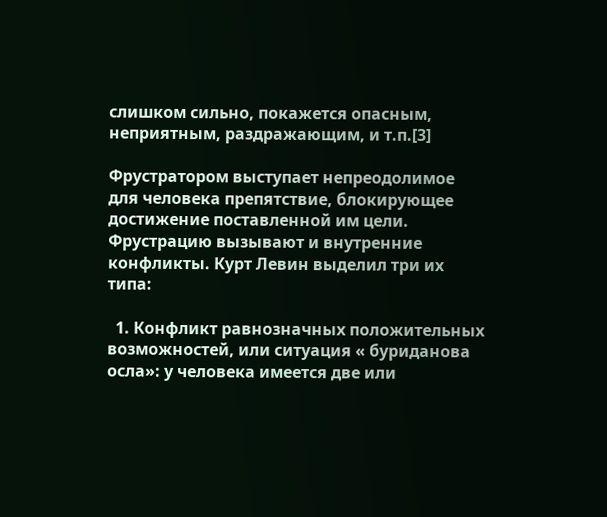слишком сильно, покажется опасным, неприятным, раздражающим, и т.п.[3]

Фрустратором выступает непреодолимое для человека препятствие, блокирующее достижение поставленной им цели. Фрустрацию вызывают и внутренние конфликты. Курт Левин выделил три их типа:

  1. Конфликт равнозначных положительных возможностей, или ситуация « буриданова осла»: у человека имеется две или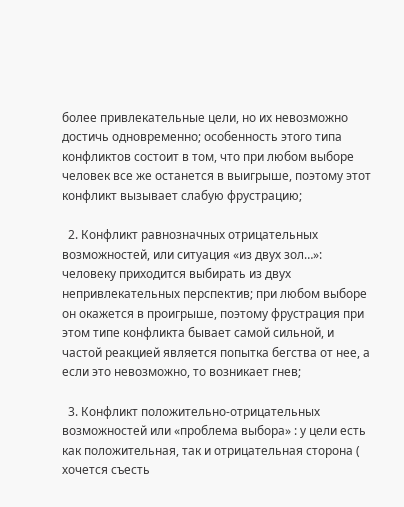более привлекательные цели, но их невозможно достичь одновременно; особенность этого типа конфликтов состоит в том, что при любом выборе человек все же останется в выигрыше, поэтому этот конфликт вызывает слабую фрустрацию;

  2. Конфликт равнозначных отрицательных возможностей, или ситуация «из двух зол…»: человеку приходится выбирать из двух непривлекательных перспектив; при любом выборе он окажется в проигрыше, поэтому фрустрация при этом типе конфликта бывает самой сильной, и частой реакцией является попытка бегства от нее, а если это невозможно, то возникает гнев;

  3. Конфликт положительно-отрицательных возможностей или «проблема выбора» : у цели есть как положительная, так и отрицательная сторона ( хочется съесть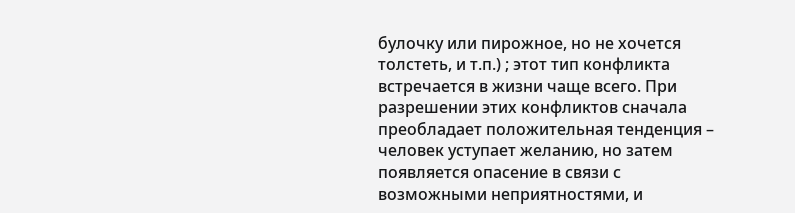булочку или пирожное, но не хочется толстеть, и т.п.) ; этот тип конфликта встречается в жизни чаще всего. При разрешении этих конфликтов сначала преобладает положительная тенденция – человек уступает желанию, но затем появляется опасение в связи с возможными неприятностями, и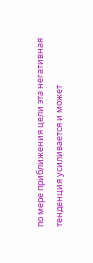по мере приближения цели эта негативная тенденция усиливается и может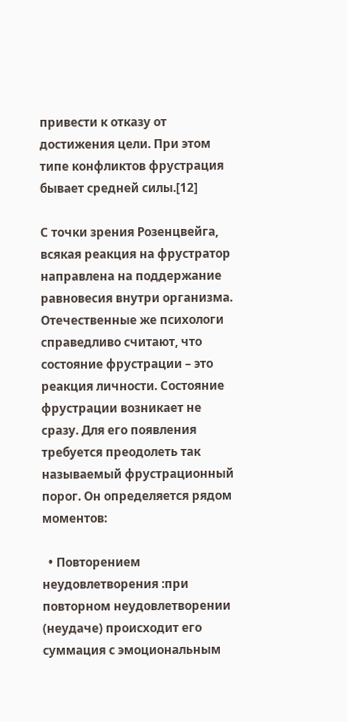привести к отказу от достижения цели. При этом типе конфликтов фрустрация бывает средней силы.[12]

С точки зрения Розенцвейга, всякая реакция на фрустратор направлена на поддержание равновесия внутри организма. Отечественные же психологи справедливо считают, что состояние фрустрации – это реакция личности. Состояние фрустрации возникает не сразу. Для его появления требуется преодолеть так называемый фрустрационный порог. Он определяется рядом моментов:

  • Повторением неудовлетворения :при повторном неудовлетворении (неудаче) происходит его суммация с эмоциональным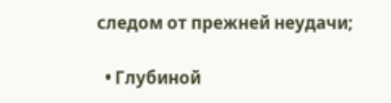следом от прежней неудачи;

  • Глубиной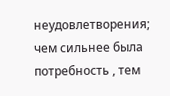неудовлетворения; чем сильнее была потребность , тем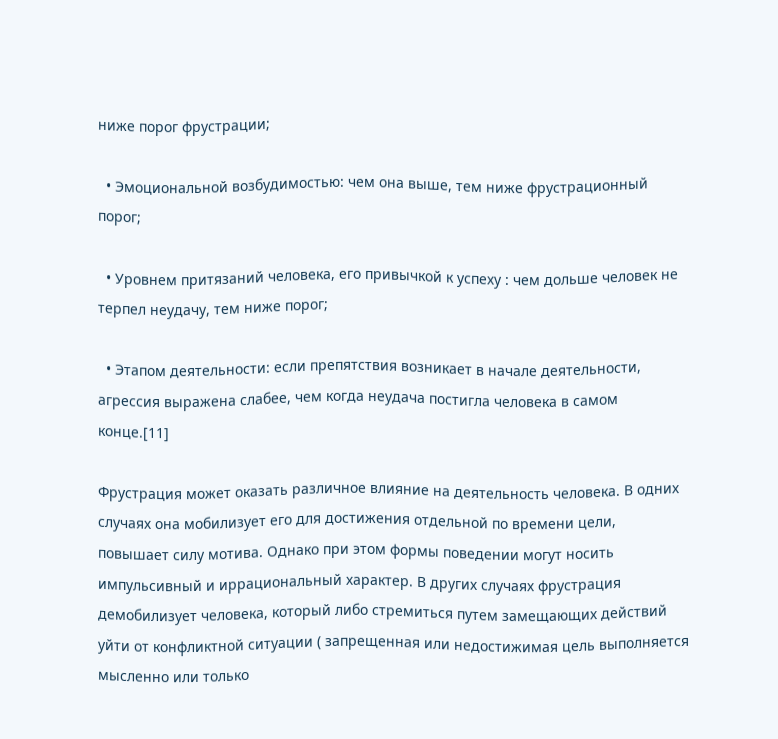ниже порог фрустрации;

  • Эмоциональной возбудимостью: чем она выше, тем ниже фрустрационный порог;

  • Уровнем притязаний человека, его привычкой к успеху : чем дольше человек не терпел неудачу, тем ниже порог;

  • Этапом деятельности: если препятствия возникает в начале деятельности, агрессия выражена слабее, чем когда неудача постигла человека в самом конце.[11]

Фрустрация может оказать различное влияние на деятельность человека. В одних случаях она мобилизует его для достижения отдельной по времени цели, повышает силу мотива. Однако при этом формы поведении могут носить импульсивный и иррациональный характер. В других случаях фрустрация демобилизует человека, который либо стремиться путем замещающих действий уйти от конфликтной ситуации ( запрещенная или недостижимая цель выполняется мысленно или только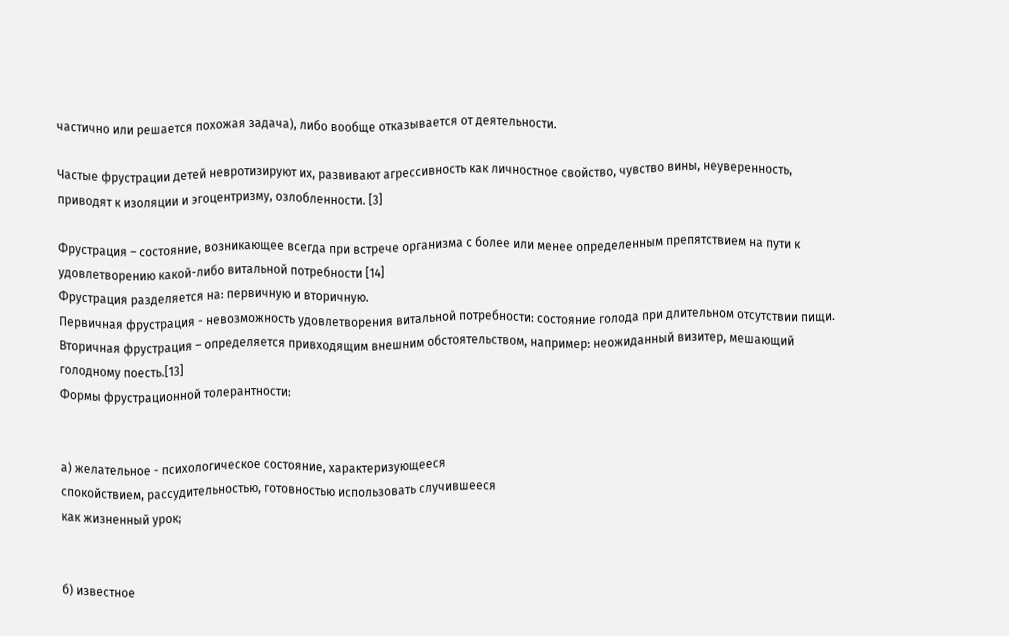частично или решается похожая задача), либо вообще отказывается от деятельности.

Частые фрустрации детей невротизируют их, развивают агрессивность как личностное свойство, чувство вины, неуверенность, приводят к изоляции и эгоцентризму, озлобленности. [3]

Фрустрация – состояние, возникающее всегда при встрече организма с более или менее определенным препятствием на пути к удовлетворению какой-либо витальной потребности [14]
Фрустрация разделяется на: первичную и вторичную.
Первичная фрустрация - невозможность удовлетворения витальной потребности: состояние голода при длительном отсутствии пищи. Вторичная фрустрация – определяется привходящим внешним обстоятельством, например: неожиданный визитер, мешающий голодному поесть.[13]
Формы фрустрационной толерантности:


а) желательное - психологическое состояние, характеризующееся
спокойствием, рассудительностью, готовностью использовать случившееся
как жизненный урок;


б) известное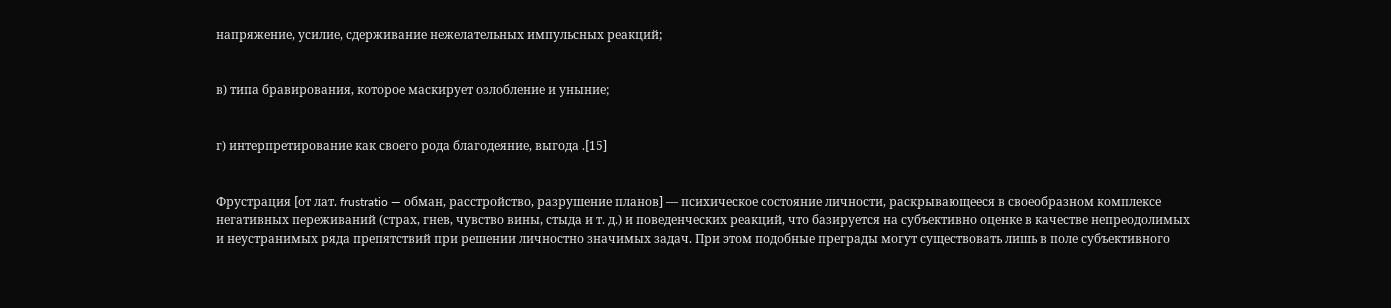напряжение, усилие, сдерживание нежелательных импульсных реакций;


в) типа бравирования, которое маскирует озлобление и уныние;


г) интерпретирование как своего рода благодеяние, выгода .[15]


Фрустрация [от лат. frustratio — обман, расстройство, разрушение планов] — психическое состояние личности, раскрывающееся в своеобразном комплексе негативных переживаний (страх, гнев, чувство вины, стыда и т. д.) и поведенческих реакций, что базируется на субъективно оценке в качестве непреодолимых и неустранимых ряда препятствий при решении личностно значимых задач. При этом подобные преграды могут существовать лишь в поле субъективного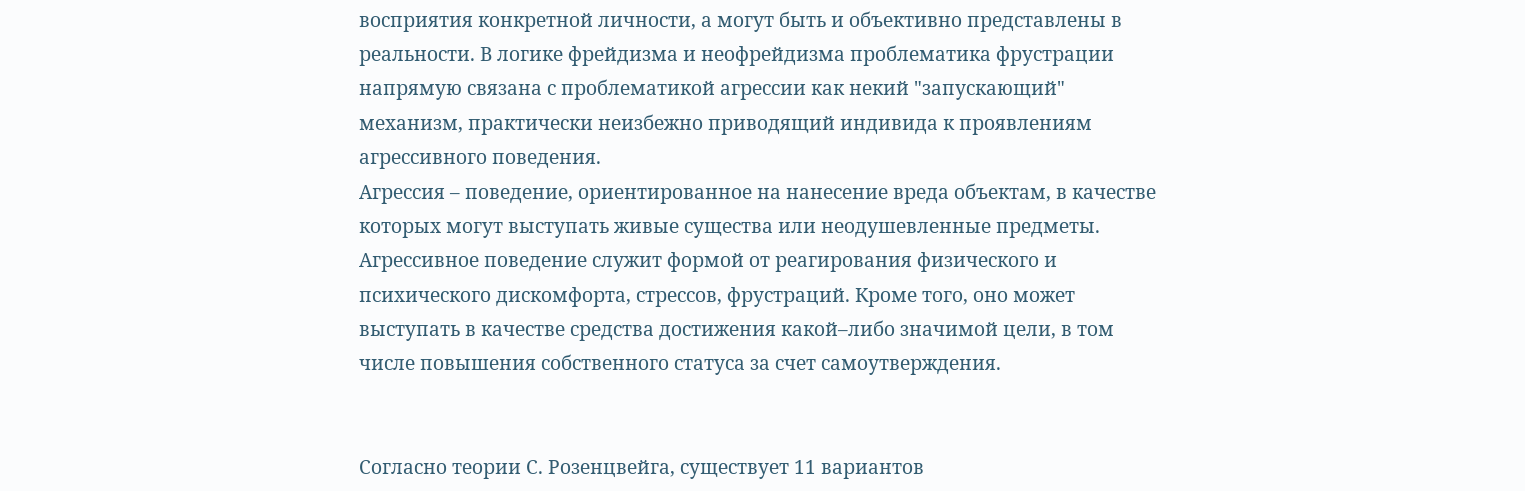восприятия конкретной личности, а могут быть и объективно представлены в реальности. В логике фрейдизма и неофрейдизма проблематика фрустрации напрямую связана с проблематикой агрессии как некий "запускающий" механизм, практически неизбежно приводящий индивида к проявлениям агрессивного поведения.
Агрессия – поведение, ориентированное на нанесение вреда объектам, в качестве которых могут выступать живые существа или неодушевленные предметы. Агрессивное поведение служит формой от реагирования физического и психического дискомфорта, стрессов, фрустраций. Кроме того, оно может выступать в качестве средства достижения какой–либо значимой цели, в том числе повышения собственного статуса за счет самоутверждения.


Согласно теории С. Розенцвейга, существует 11 вариантов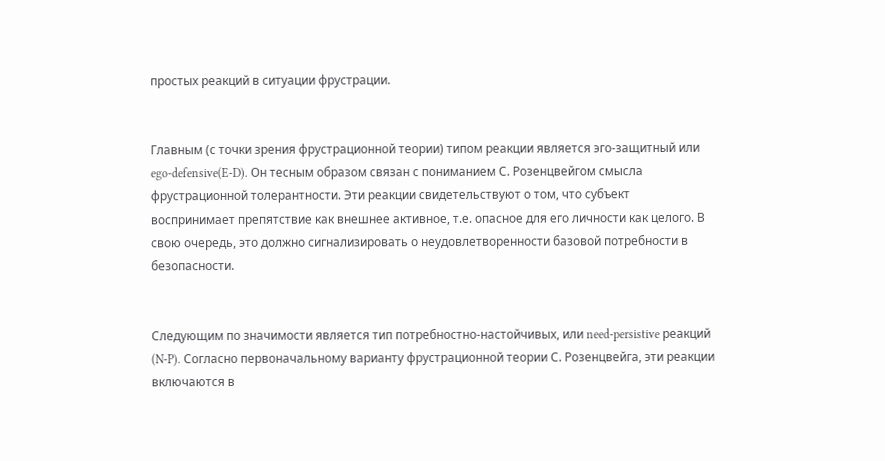простых реакций в ситуации фрустрации.


Главным (с точки зрения фрустрационной теории) типом реакции является эго-защитный или ego-defensive(E-D). Он тесным образом связан с пониманием С. Розенцвейгом смысла фрустрационной толерантности. Эти реакции свидетельствуют о том, что субъект воспринимает препятствие как внешнее активное, т.е. опасное для его личности как целого. В свою очередь, это должно сигнализировать о неудовлетворенности базовой потребности в безопасности.


Следующим по значимости является тип потребностно-настойчивых, или need-persistive реакций (N-P). Согласно первоначальному варианту фрустрационной теории С. Розенцвейга, эти реакции включаются в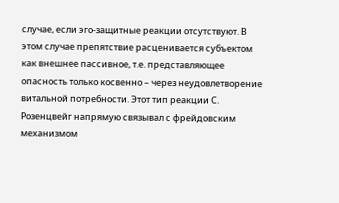случае, если эго-защитные реакции отсутствуют. В этом случае препятствие расценивается субъектом как внешнее пассивное, т.е. представляющее опасность только косвенно – через неудовлетворение витальной потребности. Этот тип реакции С. Розенцвейг напрямую связывал с фрейдовским механизмом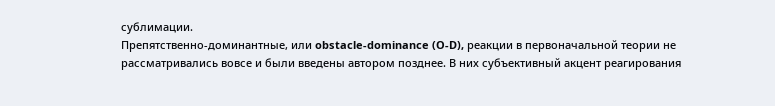сублимации.
Препятственно-доминантные, или obstacle-dominance (O-D), реакции в первоначальной теории не рассматривались вовсе и были введены автором позднее. В них субъективный акцент реагирования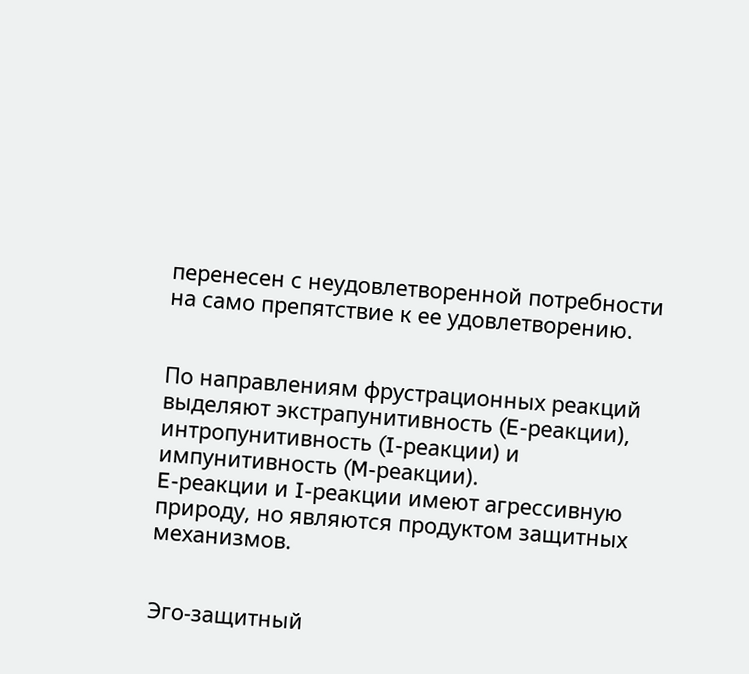перенесен с неудовлетворенной потребности на само препятствие к ее удовлетворению.


По направлениям фрустрационных реакций выделяют экстрапунитивность (E-реакции), интропунитивность (I-реакции) и импунитивность (M-реакции).
E-реакции и I-реакции имеют агрессивную природу, но являются продуктом защитных механизмов.


Эго-защитный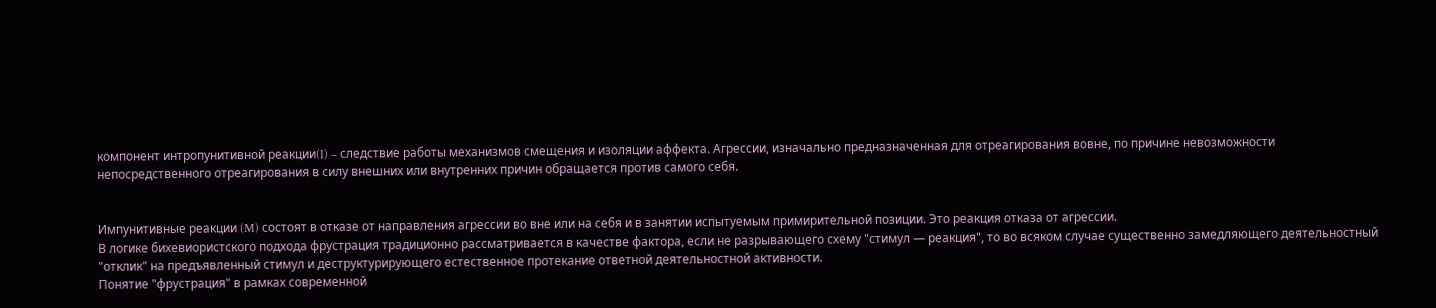компонент интропунитивной реакции(I) – следствие работы механизмов смещения и изоляции аффекта. Агрессии, изначально предназначенная для отреагирования вовне, по причине невозможности непосредственного отреагирования в силу внешних или внутренних причин обращается против самого себя.


Импунитивные реакции (M) состоят в отказе от направления агрессии во вне или на себя и в занятии испытуемым примирительной позиции. Это реакция отказа от агрессии.
В логике бихевиористского подхода фрустрация традиционно рассматривается в качестве фактора, если не разрывающего схему "стимул — реакция", то во всяком случае существенно замедляющего деятельностный "отклик" на предъявленный стимул и деструктурирующего естественное протекание ответной деятельностной активности.
Понятие "фрустрация" в рамках современной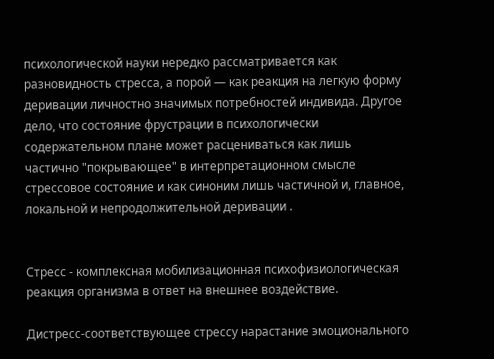психологической науки нередко рассматривается как разновидность стресса, а порой — как реакция на легкую форму деривации личностно значимых потребностей индивида. Другое дело, что состояние фрустрации в психологически содержательном плане может расцениваться как лишь частично "покрывающее" в интерпретационном смысле стрессовое состояние и как синоним лишь частичной и, главное, локальной и непродолжительной деривации .


Стресс - комплексная мобилизационная психофизиологическая реакция организма в ответ на внешнее воздействие.

Дистресс-соответствующее стрессу нарастание эмоционального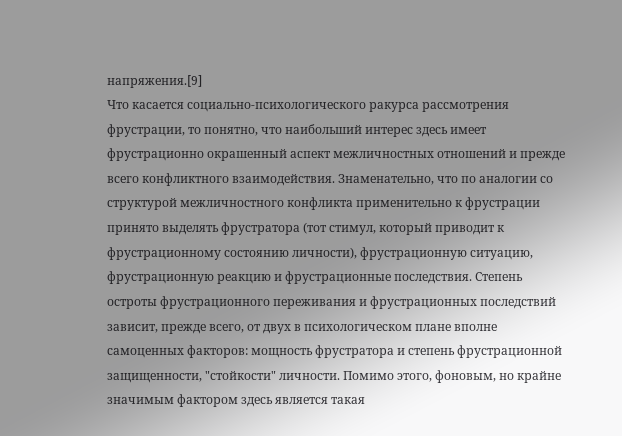напряжения.[9]
Что касается социально-психологического ракурса рассмотрения фрустрации, то понятно, что наибольший интерес здесь имеет фрустрационно окрашенный аспект межличностных отношений и прежде всего конфликтного взаимодействия. Знаменательно, что по аналогии со структурой межличностного конфликта применительно к фрустрации принято выделять фрустратора (тот стимул, который приводит к фрустрационному состоянию личности), фрустрационную ситуацию, фрустрационную реакцию и фрустрационные последствия. Степень остроты фрустрационного переживания и фрустрационных последствий зависит, прежде всего, от двух в психологическом плане вполне самоценных факторов: мощность фрустратора и степень фрустрационной защищенности, "стойкости" личности. Помимо этого, фоновым, но крайне значимым фактором здесь является такая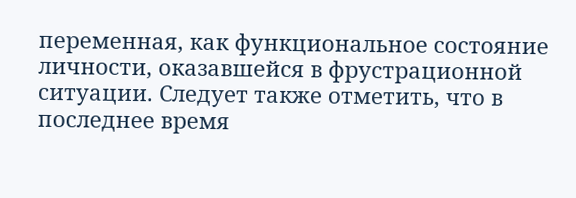переменная, как функциональное состояние личности, оказавшейся в фрустрационной ситуации. Следует также отметить, что в последнее время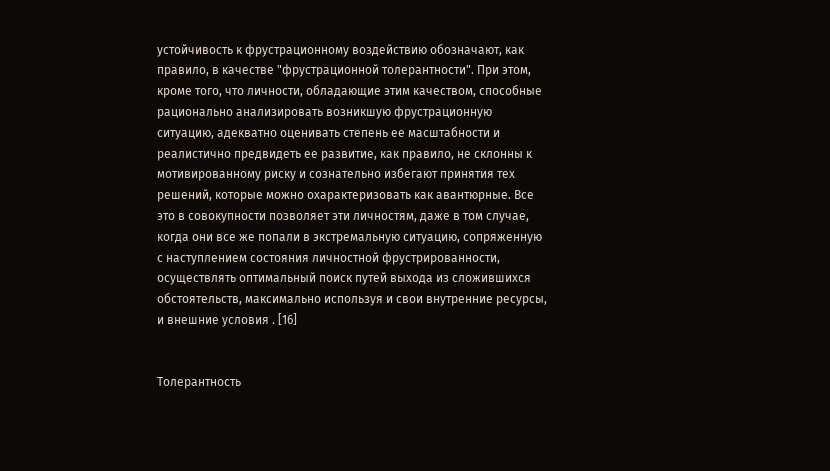устойчивость к фрустрационному воздействию обозначают, как правило, в качестве "фрустрационной толерантности". При этом, кроме того, что личности, обладающие этим качеством, способные рационально анализировать возникшую фрустрационную ситуацию, адекватно оценивать степень ее масштабности и реалистично предвидеть ее развитие, как правило, не склонны к мотивированному риску и сознательно избегают принятия тех решений, которые можно охарактеризовать как авантюрные. Все это в совокупности позволяет эти личностям, даже в том случае, когда они все же попали в экстремальную ситуацию, сопряженную с наступлением состояния личностной фрустрированности, осуществлять оптимальный поиск путей выхода из сложившихся обстоятельств, максимально используя и свои внутренние ресурсы, и внешние условия . [16]


Толерантность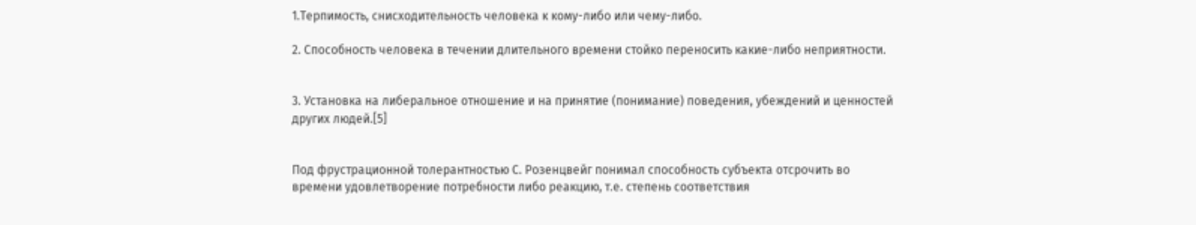1.Терпимость, снисходительность человека к кому-либо или чему-либо.

2. Способность человека в течении длительного времени стойко переносить какие-либо неприятности.


3. Установка на либеральное отношение и на принятие (понимание) поведения, убеждений и ценностей других людей.[5]


Под фрустрационной толерантностью С. Розенцвейг понимал способность субъекта отсрочить во времени удовлетворение потребности либо реакцию, т.е. степень соответствия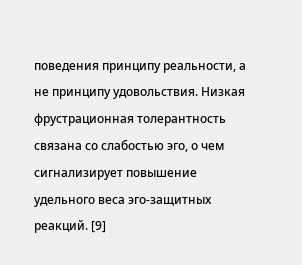поведения принципу реальности, а не принципу удовольствия. Низкая фрустрационная толерантность связана со слабостью эго, о чем сигнализирует повышение удельного веса эго-защитных реакций. [9]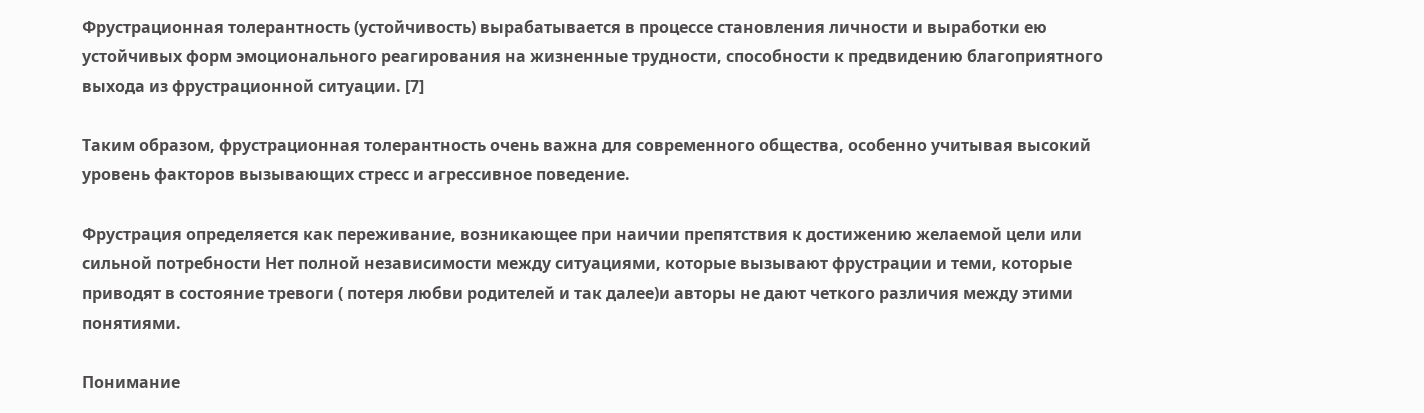Фрустрационная толерантность (устойчивость) вырабатывается в процессе становления личности и выработки ею устойчивых форм эмоционального реагирования на жизненные трудности, способности к предвидению благоприятного выхода из фрустрационной ситуации. [7]

Таким образом, фрустрационная толерантность очень важна для современного общества, особенно учитывая высокий уровень факторов вызывающих стресс и агрессивное поведение.

Фрустрация определяется как переживание, возникающее при наичии препятствия к достижению желаемой цели или сильной потребности Нет полной независимости между ситуациями, которые вызывают фрустрации и теми, которые приводят в состояние тревоги ( потеря любви родителей и так далее)и авторы не дают четкого различия между этими понятиями.

Понимание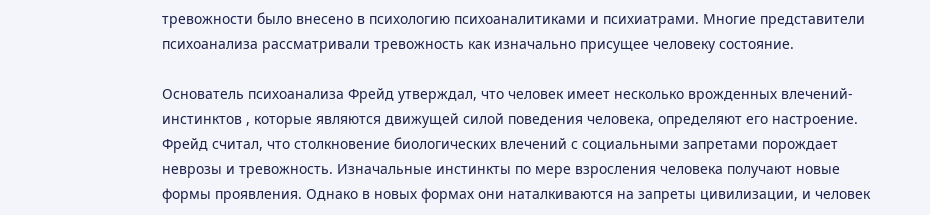тревожности было внесено в психологию психоаналитиками и психиатрами. Многие представители психоанализа рассматривали тревожность как изначально присущее человеку состояние.

Основатель психоанализа Фрейд утверждал, что человек имеет несколько врожденных влечений- инстинктов , которые являются движущей силой поведения человека, определяют его настроение. Фрейд считал, что столкновение биологических влечений с социальными запретами порождает неврозы и тревожность. Изначальные инстинкты по мере взросления человека получают новые формы проявления. Однако в новых формах они наталкиваются на запреты цивилизации, и человек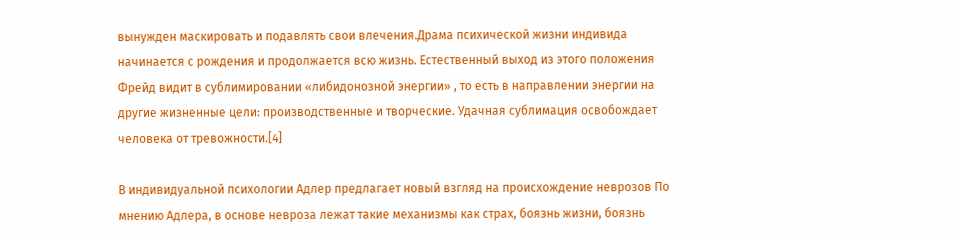вынужден маскировать и подавлять свои влечения.Драма психической жизни индивида начинается с рождения и продолжается всю жизнь. Естественный выход из этого положения Фрейд видит в сублимировании «либидонозной энергии» , то есть в направлении энергии на другие жизненные цели: производственные и творческие. Удачная сублимация освобождает человека от тревожности.[4]

В индивидуальной психологии Адлер предлагает новый взгляд на происхождение неврозов По мнению Адлера, в основе невроза лежат такие механизмы как страх, боязнь жизни, боязнь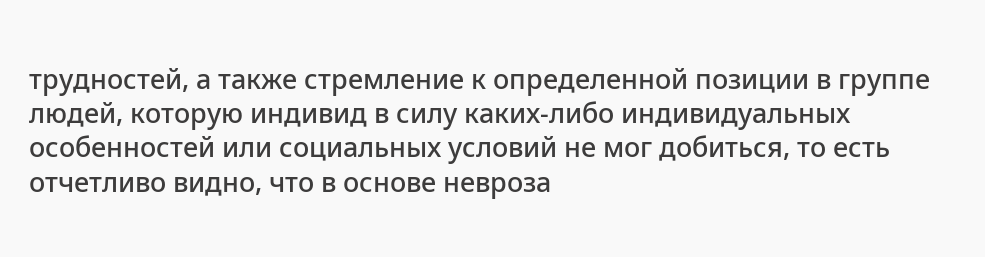трудностей, а также стремление к определенной позиции в группе людей, которую индивид в силу каких-либо индивидуальных особенностей или социальных условий не мог добиться, то есть отчетливо видно, что в основе невроза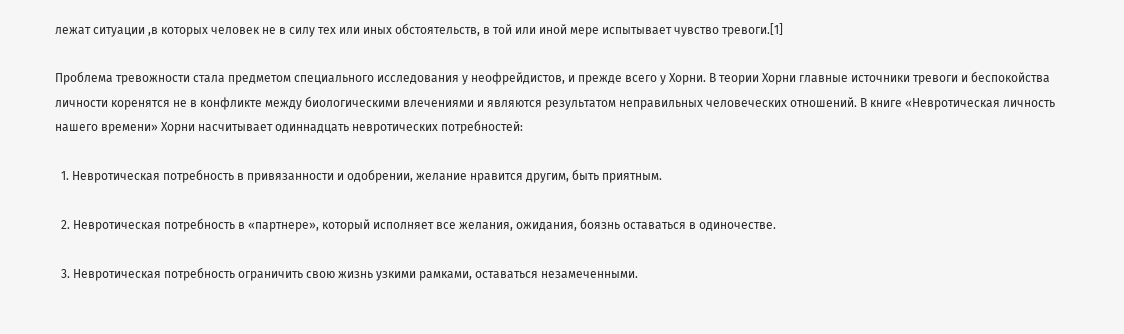лежат ситуации ,в которых человек не в силу тех или иных обстоятельств, в той или иной мере испытывает чувство тревоги.[1]

Проблема тревожности стала предметом специального исследования у неофрейдистов, и прежде всего у Хорни. В теории Хорни главные источники тревоги и беспокойства личности коренятся не в конфликте между биологическими влечениями и являются результатом неправильных человеческих отношений. В книге «Невротическая личность нашего времени» Хорни насчитывает одиннадцать невротических потребностей:

  1. Невротическая потребность в привязанности и одобрении, желание нравится другим, быть приятным.

  2. Невротическая потребность в «партнере», который исполняет все желания, ожидания, боязнь оставаться в одиночестве.

  3. Невротическая потребность ограничить свою жизнь узкими рамками, оставаться незамеченными.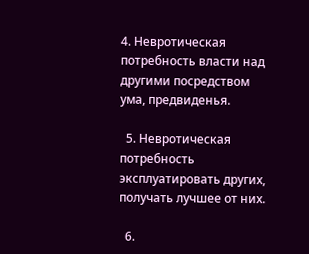4. Невротическая потребность власти над другими посредством ума, предвиденья.

  5. Невротическая потребность эксплуатировать других, получать лучшее от них.

  6.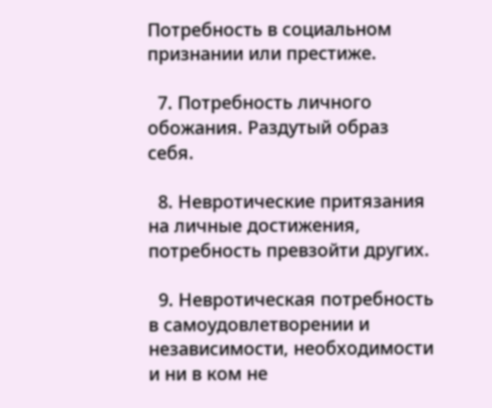Потребность в социальном признании или престиже.

  7. Потребность личного обожания. Раздутый образ себя.

  8. Невротические притязания на личные достижения, потребность превзойти других.

  9. Невротическая потребность в самоудовлетворении и независимости, необходимости и ни в ком не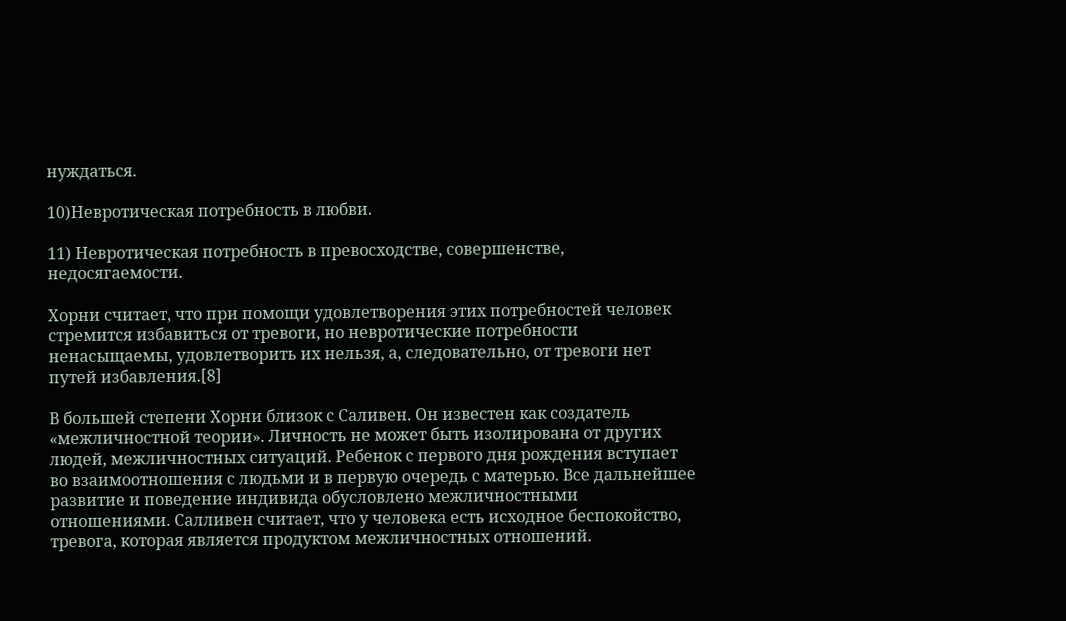нуждаться.

10)Невротическая потребность в любви.

11) Невротическая потребность в превосходстве, совершенстве, недосягаемости.

Хорни считает, что при помощи удовлетворения этих потребностей человек стремится избавиться от тревоги, но невротические потребности ненасыщаемы, удовлетворить их нельзя, а, следовательно, от тревоги нет путей избавления.[8]

В большей степени Хорни близок с Саливен. Он известен как создатель «межличностной теории». Личность не может быть изолирована от других людей, межличностных ситуаций. Ребенок с первого дня рождения вступает во взаимоотношения с людьми и в первую очередь с матерью. Все дальнейшее развитие и поведение индивида обусловлено межличностными отношениями. Салливен считает, что у человека есть исходное беспокойство, тревога, которая является продуктом межличностных отношений.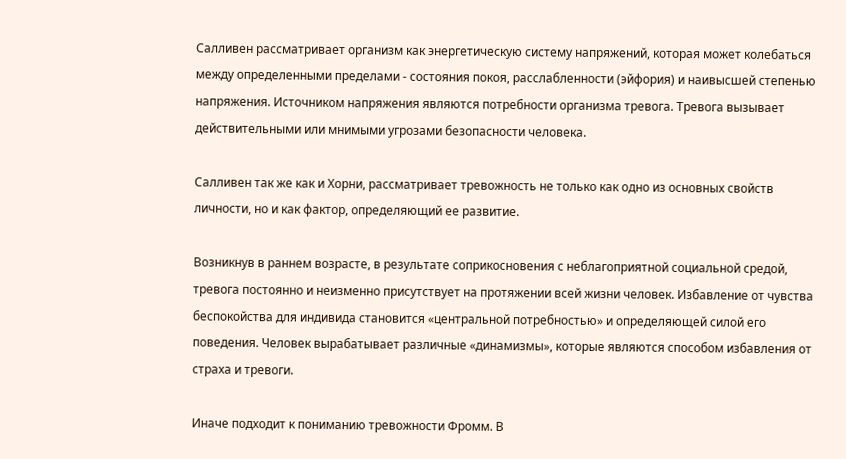Салливен рассматривает организм как энергетическую систему напряжений, которая может колебаться между определенными пределами - состояния покоя, расслабленности (эйфория) и наивысшей степенью напряжения. Источником напряжения являются потребности организма тревога. Тревога вызывает действительными или мнимыми угрозами безопасности человека.

Салливен так же как и Хорни, рассматривает тревожность не только как одно из основных свойств личности, но и как фактор, определяющий ее развитие.

Возникнув в раннем возрасте, в результате соприкосновения с неблагоприятной социальной средой, тревога постоянно и неизменно присутствует на протяжении всей жизни человек. Избавление от чувства беспокойства для индивида становится «центральной потребностью» и определяющей силой его поведения. Человек вырабатывает различные «динамизмы», которые являются способом избавления от страха и тревоги.

Иначе подходит к пониманию тревожности Фромм. В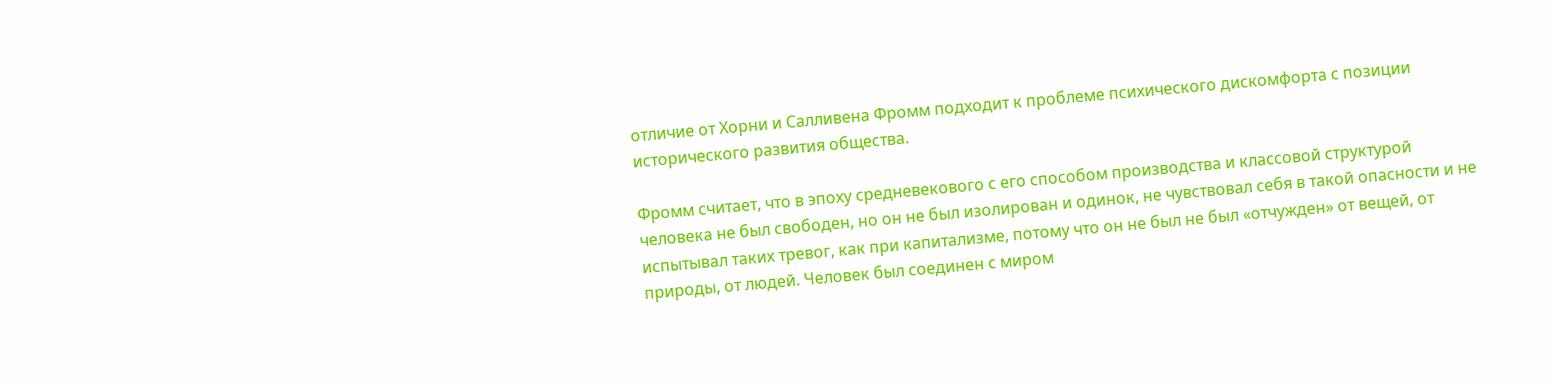отличие от Хорни и Салливена Фромм подходит к проблеме психического дискомфорта с позиции исторического развития общества.

Фромм считает, что в эпоху средневекового с его способом производства и классовой структурой человека не был свободен, но он не был изолирован и одинок, не чувствовал себя в такой опасности и не испытывал таких тревог, как при капитализме, потому что он не был не был «отчужден» от вещей, от природы, от людей. Человек был соединен с миром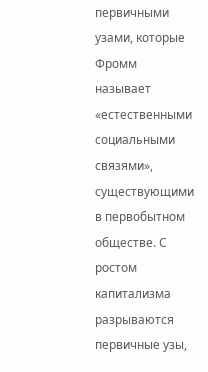первичными узами, которые Фромм называет «естественными социальными связями», существующими в первобытном обществе. С ростом капитализма разрываются первичные узы,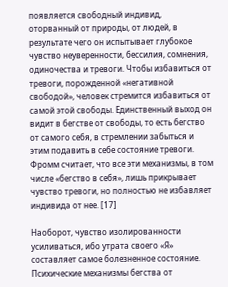появляется свободный индивид, оторванный от природы, от людей, в результате чего он испытывает глубокое чувство неуверенности, бессилия, сомнения, одиночества и тревоги. Чтобы избавиться от тревоги, порожденной «негативной свободой», человек стремится избавиться от самой этой свободы. Единственный выход он видит в бегстве от свободы, то есть бегство от самого себя, в стремлении забыться и этим подавить в себе состояние тревоги. Фромм считает, что все эти механизмы, в том числе «бегство в себя», лишь прикрывает чувство тревоги, но полностью не избавляет индивида от нее. [17]

Наоборот, чувство изолированности усиливаться, ибо утрата своего «Я» составляет самое болезненное состояние. Психические механизмы бегства от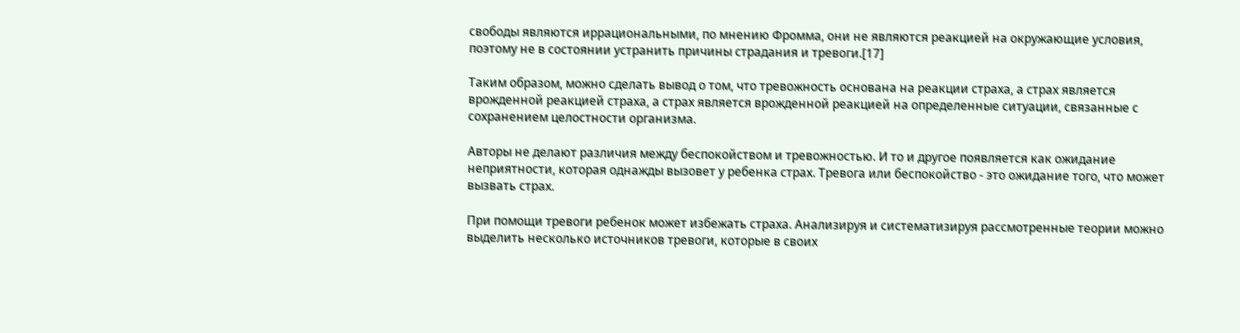свободы являются иррациональными, по мнению Фромма, они не являются реакцией на окружающие условия, поэтому не в состоянии устранить причины страдания и тревоги.[17]

Таким образом, можно сделать вывод о том, что тревожность основана на реакции страха, а страх является врожденной реакцией страха, а страх является врожденной реакцией на определенные ситуации, связанные с сохранением целостности организма.

Авторы не делают различия между беспокойством и тревожностью. И то и другое появляется как ожидание неприятности, которая однажды вызовет у ребенка страх. Тревога или беспокойство - это ожидание того, что может вызвать страх.

При помощи тревоги ребенок может избежать страха. Анализируя и систематизируя рассмотренные теории можно выделить несколько источников тревоги, которые в своих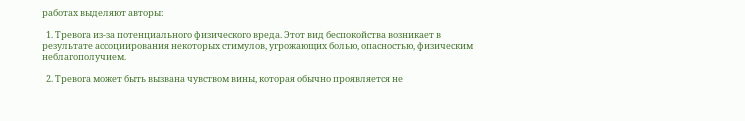работах выделяют авторы:

  1. Тревога из-за потенциального физического вреда. Этот вид беспокойства возникает в результате ассоциирования некоторых стимулов, угрожающих болью, опасностью, физическим неблагополучием.

  2. Тревога может быть вызвана чувством вины, которая обычно проявляется не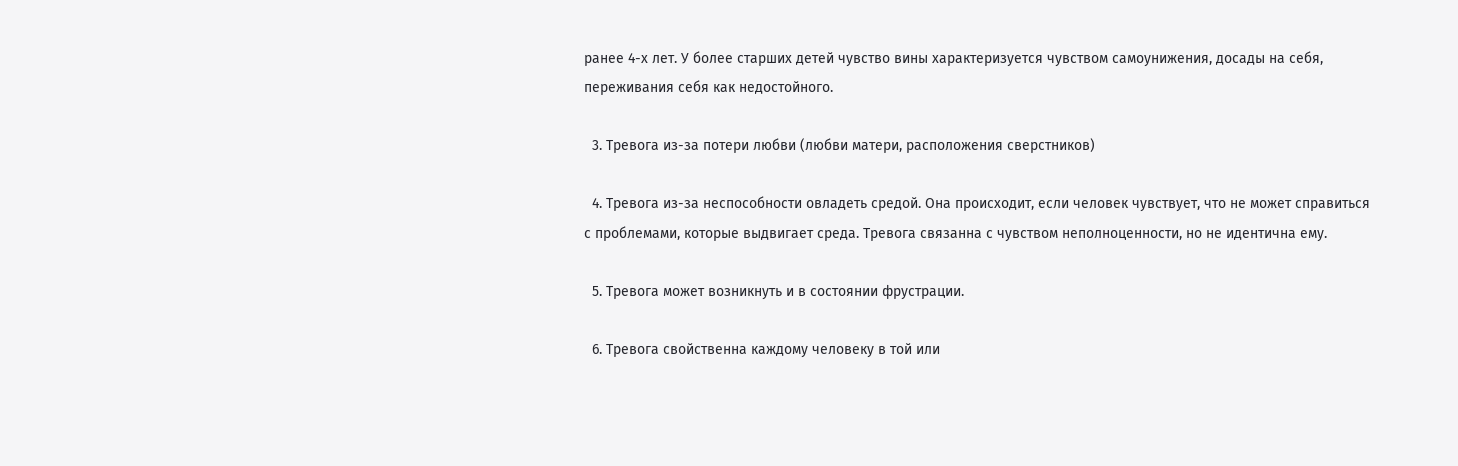ранее 4-х лет. У более старших детей чувство вины характеризуется чувством самоунижения, досады на себя, переживания себя как недостойного.

  3. Тревога из-за потери любви (любви матери, расположения сверстников)

  4. Тревога из-за неспособности овладеть средой. Она происходит, если человек чувствует, что не может справиться с проблемами, которые выдвигает среда. Тревога связанна с чувством неполноценности, но не идентична ему.

  5. Тревога может возникнуть и в состоянии фрустрации.

  6. Тревога свойственна каждому человеку в той или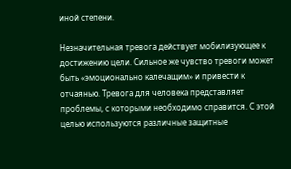иной степени.

Незначительная тревога действует мобилизующее к достижению цели. Сильное же чувство тревоги может быть «эмоционально калечащим» и привести к отчаянью. Тревога для человека представляет проблемы, с которыми необходимо справится. С этой целью используются различные защитные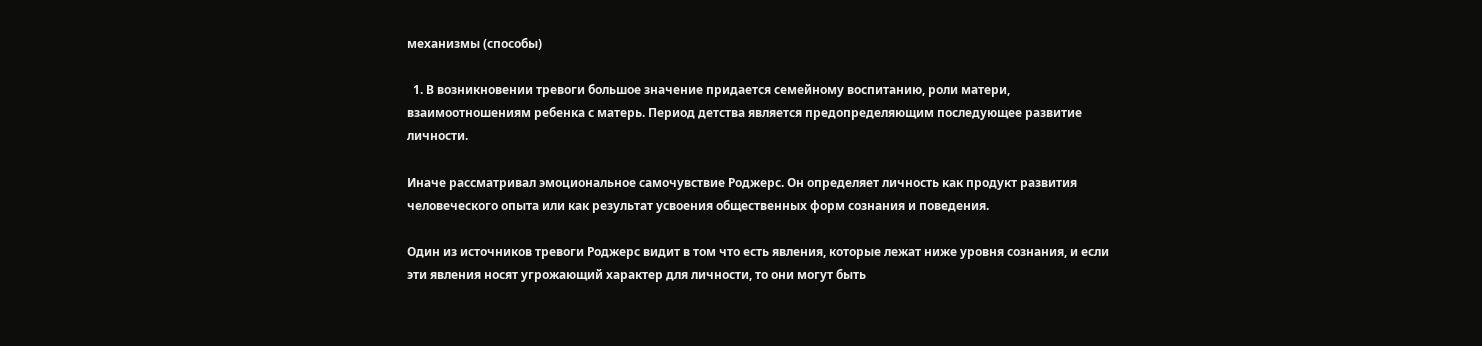механизмы (способы)

  1. В возникновении тревоги большое значение придается семейному воспитанию, роли матери, взаимоотношениям ребенка с матерь. Период детства является предопределяющим последующее развитие личности.

Иначе рассматривал эмоциональное самочувствие Роджерс. Он определяет личность как продукт развития человеческого опыта или как результат усвоения общественных форм сознания и поведения.

Один из источников тревоги Роджерс видит в том что есть явления, которые лежат ниже уровня сознания, и если эти явления носят угрожающий характер для личности, то они могут быть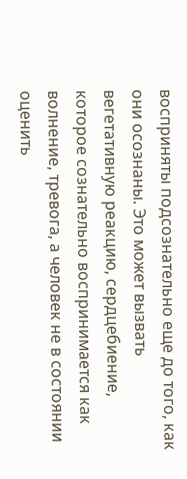восприняты подсознательно еще до того, как они осознаны. Это может вызвать вегетативную реакцию, сердцебиение, которое сознательно воспринимается как волнение, тревога, а человек не в состоянии оценить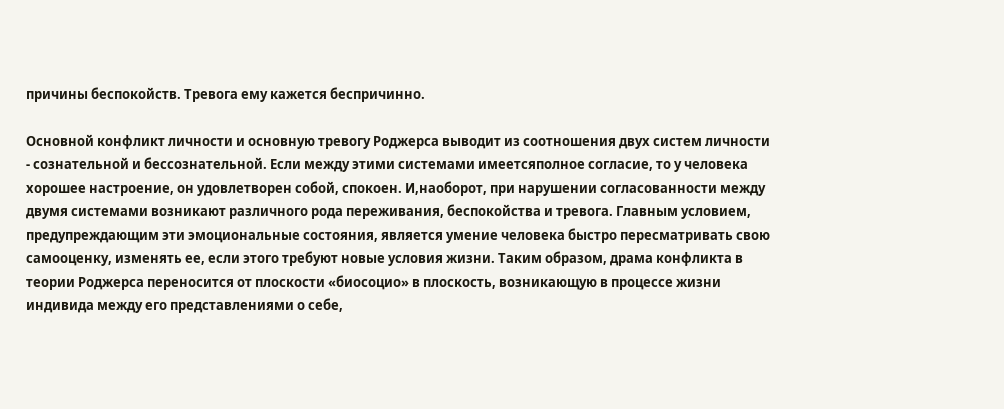причины беспокойств. Тревога ему кажется беспричинно.

Основной конфликт личности и основную тревогу Роджерса выводит из соотношения двух систем личности - сознательной и бессознательной. Если между этими системами имеетсяполное согласие, то у человека хорошее настроение, он удовлетворен собой, спокоен. И,наоборот, при нарушении согласованности между двумя системами возникают различного рода переживания, беспокойства и тревога. Главным условием, предупреждающим эти эмоциональные состояния, является умение человека быстро пересматривать свою самооценку, изменять ее, если этого требуют новые условия жизни. Таким образом, драма конфликта в теории Роджерса переносится от плоскости «биосоцио» в плоскость, возникающую в процессе жизни индивида между его представлениями о себе,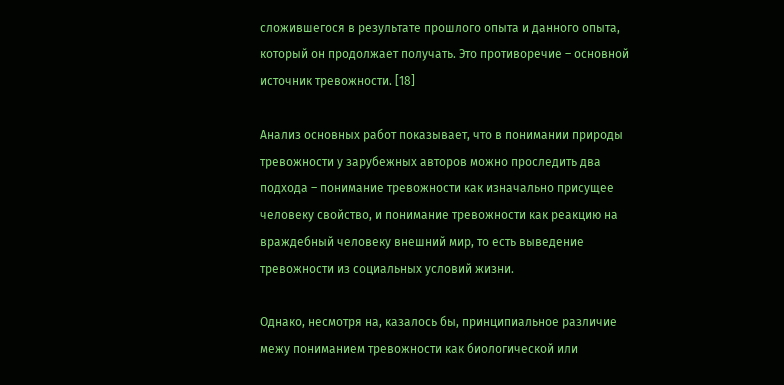сложившегося в результате прошлого опыта и данного опыта, который он продолжает получать. Это противоречие – основной источник тревожности. [18]

Анализ основных работ показывает, что в понимании природы тревожности у зарубежных авторов можно проследить два подхода – понимание тревожности как изначально присущее человеку свойство, и понимание тревожности как реакцию на враждебный человеку внешний мир, то есть выведение тревожности из социальных условий жизни.

Однако, несмотря на, казалось бы, принципиальное различие межу пониманием тревожности как биологической или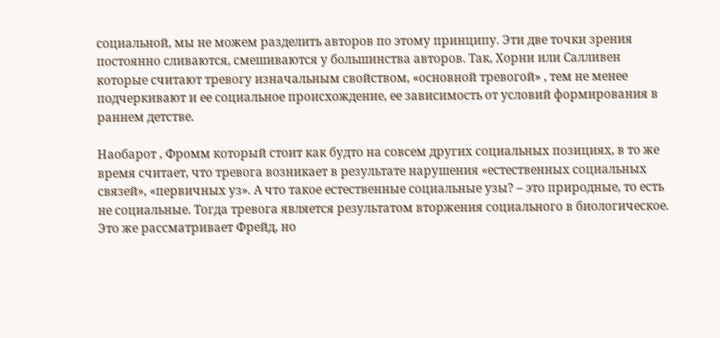социальной, мы не можем разделить авторов по этому принципу. Эти две точки зрения постоянно сливаются, смешиваются у большинства авторов. Так, Хорни или Салливен которые считают тревогу изначальным свойством, «основной тревогой» , тем не менее подчеркивают и ее социальное происхождение, ее зависимость от условий формирования в раннем детстве.

Наобарот , Фромм который стоит как будто на совсем других социальных позициях, в то же время считает, что тревога возникает в результате нарушения «естественных социальных связей», «первичных уз». А что такое естественные социальные узы? – это природные, то есть не социальные. Тогда тревога является результатом вторжения социального в биологическое. Это же рассматривает Фрейд, но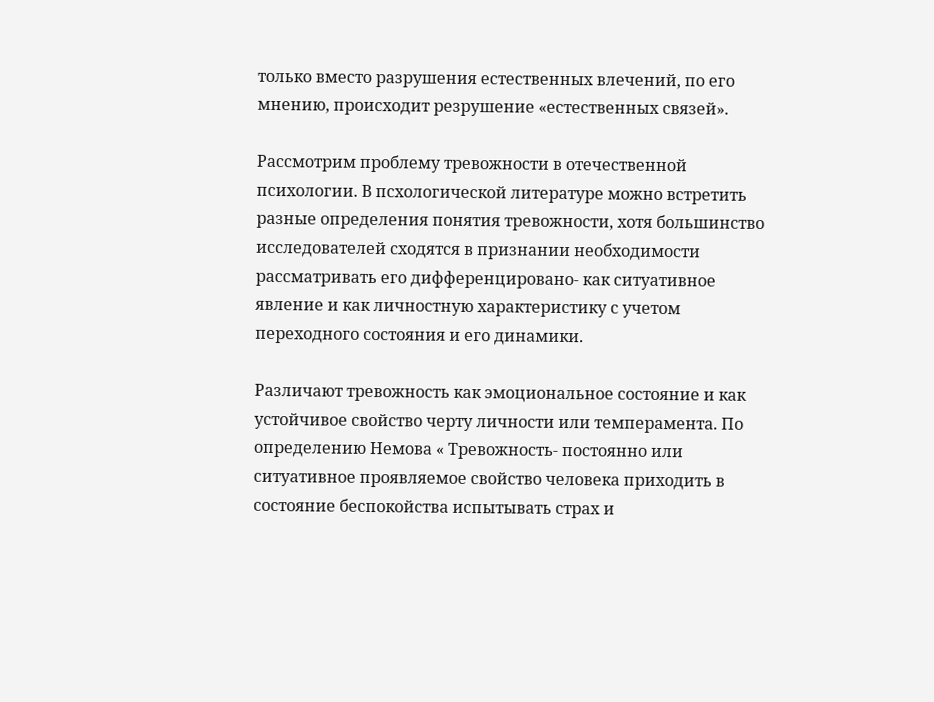только вместо разрушения естественных влечений, по его мнению, происходит резрушение «естественных связей».

Рассмотрим проблему тревожности в отечественной психологии. В псхологической литературе можно встретить разные определения понятия тревожности, хотя большинство исследователей сходятся в признании необходимости рассматривать его дифференцировано- как ситуативное явление и как личностную характеристику с учетом переходного состояния и его динамики.

Различают тревожность как эмоциональное состояние и как устойчивое свойство черту личности или темперамента. По определению Немова « Тревожность- постоянно или ситуативное проявляемое свойство человека приходить в состояние беспокойства испытывать страх и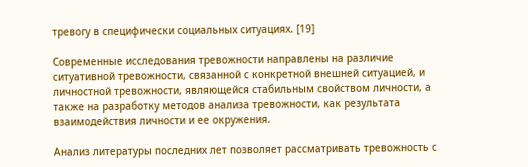тревогу в специфически социальных ситуациях. [19]

Современные исследования тревожности направлены на различие ситуативной тревожности, связанной с конкретной внешней ситуацией, и личностной тревожности, являющейся стабильным свойством личности, а также на разработку методов анализа тревожности, как результата взаимодействия личности и ее окружения.

Анализ литературы последних лет позволяет рассматривать тревожность с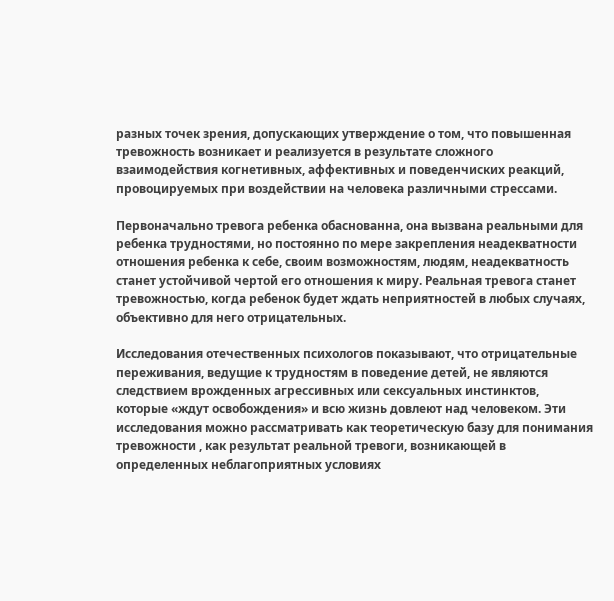разных точек зрения, допускающих утверждение о том, что повышенная тревожность возникает и реализуется в результате сложного взаимодействия когнетивных, аффективных и поведенчиских реакций, провоцируемых при воздействии на человека различными стрессами.

Первоначально тревога ребенка обаснованна, она вызвана реальными для ребенка трудностями, но постоянно по мере закрепления неадекватности отношения ребенка к себе, своим возможностям, людям, неадекватность станет устойчивой чертой его отношения к миру. Реальная тревога станет тревожностью, когда ребенок будет ждать неприятностей в любых случаях, объективно для него отрицательных.

Исследования отечественных психологов показывают, что отрицательные переживания, ведущие к трудностям в поведение детей, не являются следствием врожденных агрессивных или сексуальных инстинктов, которые «ждут освобождения» и всю жизнь довлеют над человеком. Эти исследования можно рассматривать как теоретическую базу для понимания тревожности , как результат реальной тревоги, возникающей в определенных неблагоприятных условиях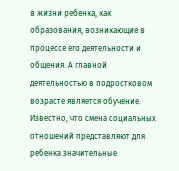в жизни ребенка, как образования, возникающие в процессе его деятельности и общения. А главной деятельностью в подростковом возрасте является обучение. Известно, что смена социальных отношений представляют для ребенка значительные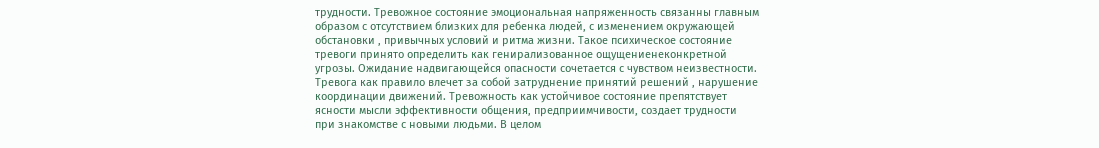трудности. Тревожное состояние эмоциональная напряженность связанны главным образом с отсутствием близких для ребенка людей, с изменением окружающей обстановки , привычных условий и ритма жизни. Такое психическое состояние тревоги принято определить как генирализованное ощущениенеконкретной угрозы. Ожидание надвигающейся опасности сочетается с чувством неизвестности. Тревога как правило влечет за собой затруднение принятий решений , нарушение координации движений. Тревожность как устойчивое состояние препятствует ясности мысли эффективности общения, предприимчивости, создает трудности при знакомстве с новыми людьми. В целом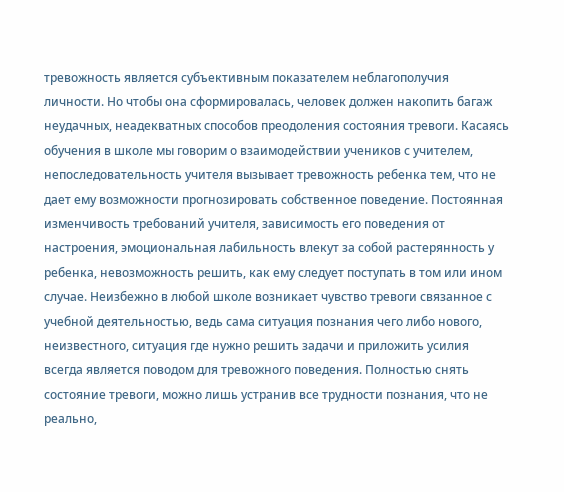тревожность является субъективным показателем неблагополучия личности. Но чтобы она сформировалась, человек должен накопить багаж неудачных, неадекватных способов преодоления состояния тревоги. Касаясь обучения в школе мы говорим о взаимодействии учеников с учителем, непоследовательность учителя вызывает тревожность ребенка тем, что не дает ему возможности прогнозировать собственное поведение. Постоянная изменчивость требований учителя, зависимость его поведения от настроения, эмоциональная лабильность влекут за собой растерянность у ребенка, невозможность решить, как ему следует поступать в том или ином случае. Неизбежно в любой школе возникает чувство тревоги связанное с учебной деятельностью, ведь сама ситуация познания чего либо нового, неизвестного, ситуация где нужно решить задачи и приложить усилия всегда является поводом для тревожного поведения. Полностью снять состояние тревоги, можно лишь устранив все трудности познания, что не реально,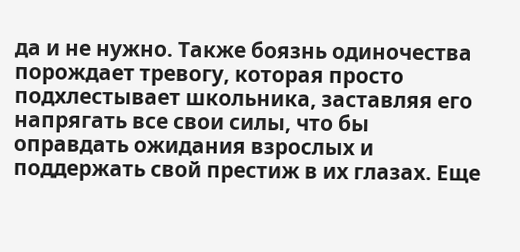да и не нужно. Также боязнь одиночества порождает тревогу, которая просто подхлестывает школьника, заставляя его напрягать все свои силы, что бы оправдать ожидания взрослых и поддержать свой престиж в их глазах. Еще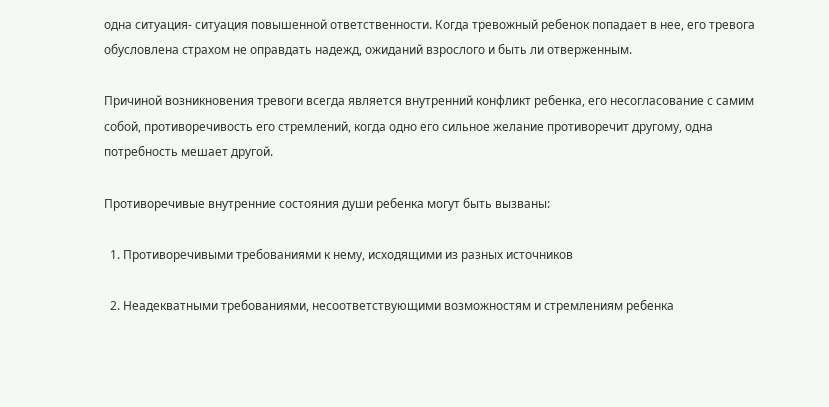одна ситуация- ситуация повышенной ответственности. Когда тревожный ребенок попадает в нее, его тревога обусловлена страхом не оправдать надежд, ожиданий взрослого и быть ли отверженным.

Причиной возникновения тревоги всегда является внутренний конфликт ребенка, его несогласование с самим собой, противоречивость его стремлений, когда одно его сильное желание противоречит другому, одна потребность мешает другой.

Противоречивые внутренние состояния души ребенка могут быть вызваны:

  1. Противоречивыми требованиями к нему, исходящими из разных источников

  2. Неадекватными требованиями, несоответствующими возможностям и стремлениям ребенка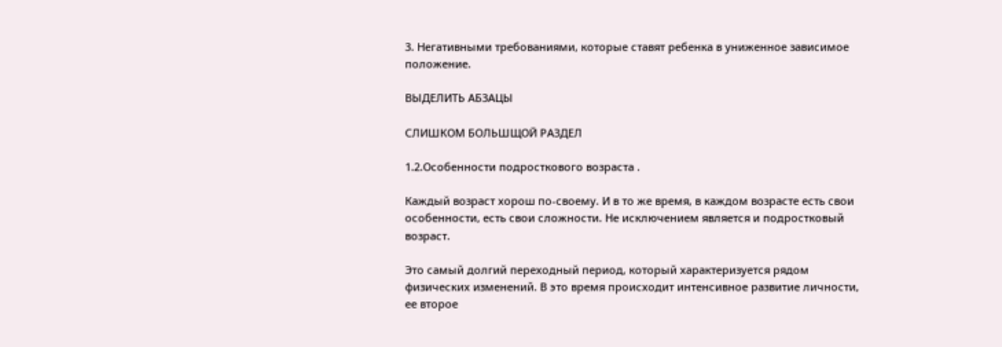3. Негативными требованиями, которые ставят ребенка в униженное зависимое положение.

ВЫДЕЛИТЬ АБЗАЦЫ

СЛИШКОМ БОЛЬШЩОЙ РАЗДЕЛ

1.2.Особенности подросткового возраста .

Каждый возраст хорош по-своему. И в то же время, в каждом возрасте есть свои особенности, есть свои сложности. Не исключением является и подростковый возраст.

Это самый долгий переходный период, который характеризуется рядом физических изменений. В это время происходит интенсивное развитие личности, ее второе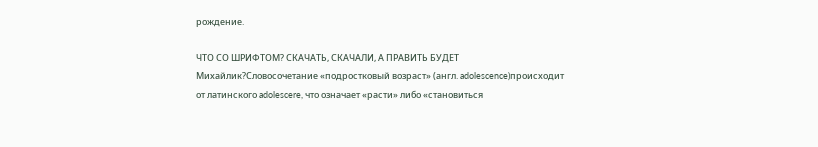рождение.

ЧТО СО ШРИФТОМ? СКАЧАТЬ, СКАЧАЛИ, А ПРАВИТЬ БУДЕТ Михайлик?Словосочетание «подростковый возраст» (англ. adolescence)происходит от латинского adolescere, что означает «расти» либо «становиться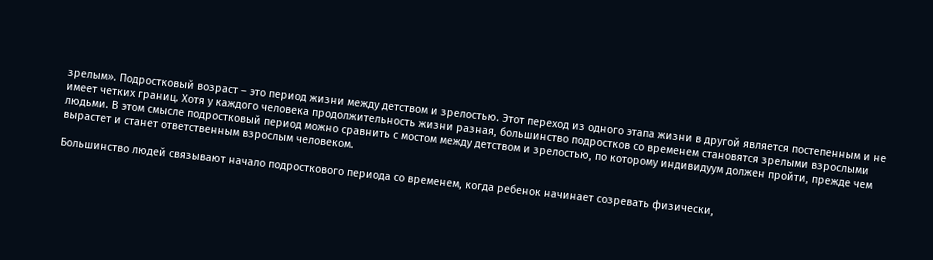зрелым». Подростковый возраст – это период жизни между детством и зрелостью. Этот переход из одного этапа жизни в другой является постепенным и не имеет четких границ. Хотя у каждого человека продолжительность жизни разная, большинство подростков со временем становятся зрелыми взрослыми людьми. В этом смысле подростковый период можно сравнить с мостом между детством и зрелостью, по которому индивидуум должен пройти, прежде чем вырастет и станет ответственным взрослым человеком.

Большинство людей связывают начало подросткового периода со временем, когда ребенок начинает созревать физически,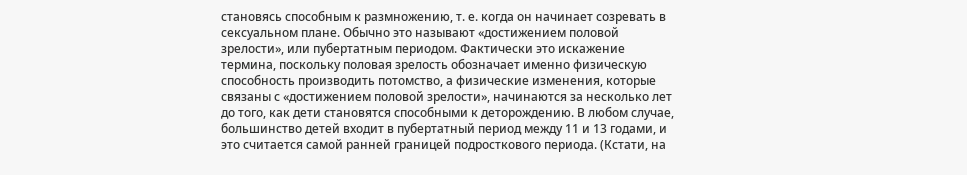становясь способным к размножению, т. е. когда он начинает созревать в сексуальном плане. Обычно это называют «достижением половой зрелости», или пубертатным периодом. Фактически это искажение термина, поскольку половая зрелость обозначает именно физическую способность производить потомство, а физические изменения, которые связаны с «достижением половой зрелости», начинаются за несколько лет до того, как дети становятся способными к деторождению. В любом случае, большинство детей входит в пубертатный период между 11 и 13 годами, и это считается самой ранней границей подросткового периода. (Кстати, на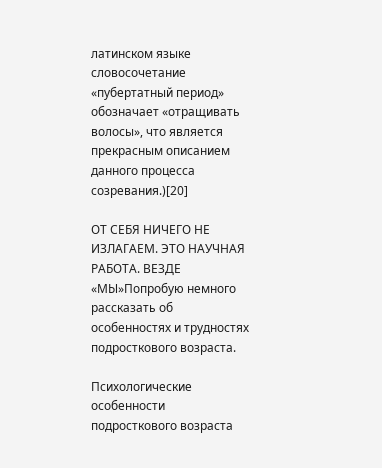латинском языке словосочетание «пубертатный период» обозначает «отращивать волосы», что является прекрасным описанием данного процесса созревания.)[20]

ОТ СЕБЯ НИЧЕГО НЕ ИЗЛАГАЕМ. ЭТО НАУЧНАЯ РАБОТА. ВЕЗДЕ «МЫ»Попробую немного рассказать об особенностях и трудностях подросткового возраста.

Психологические особенности подросткового возраста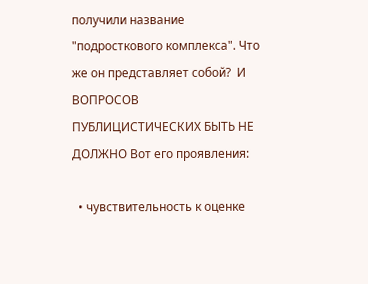получили название "подросткового комплекса". Что же он представляет собой?  И ВОПРОСОВ ПУБЛИЦИСТИЧЕСКИХ БЫТЬ НЕ ДОЛЖНО Вот его проявления:

  • чувствительность к оценке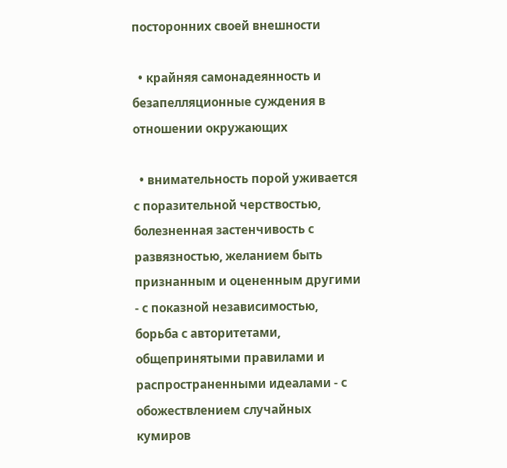посторонних своей внешности

  • крайняя самонадеянность и безапелляционные суждения в отношении окружающих

  • внимательность порой уживается с поразительной черствостью, болезненная застенчивость с развязностью, желанием быть признанным и оцененным другими - с показной независимостью, борьба с авторитетами, общепринятыми правилами и распространенными идеалами - с обожествлением случайных кумиров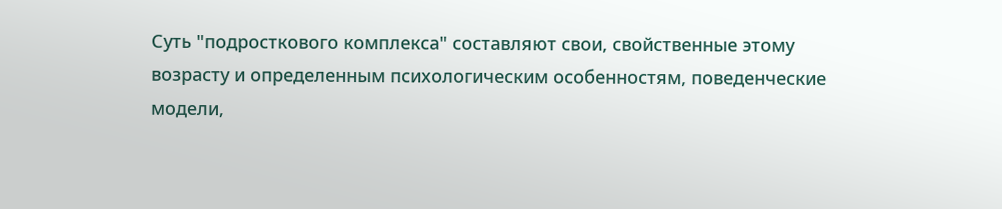Суть "подросткового комплекса" составляют свои, свойственные этому возрасту и определенным психологическим особенностям, поведенческие модели,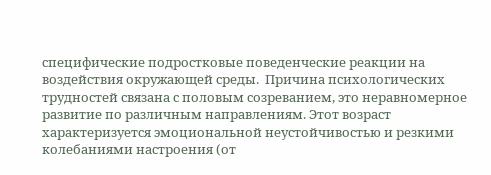специфические подростковые поведенческие реакции на воздействия окружающей среды.  Причина психологических трудностей связана с половым созреванием, это неравномерное развитие по различным направлениям. Этот возраст характеризуется эмоциональной неустойчивостью и резкими колебаниями настроения (от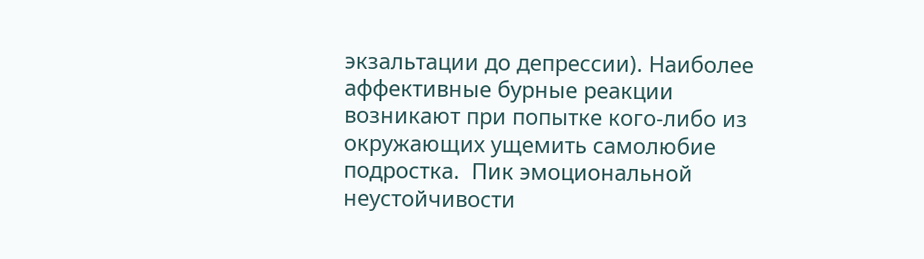экзальтации до депрессии). Наиболее аффективные бурные реакции возникают при попытке кого-либо из окружающих ущемить самолюбие подростка.  Пик эмоциональной неустойчивости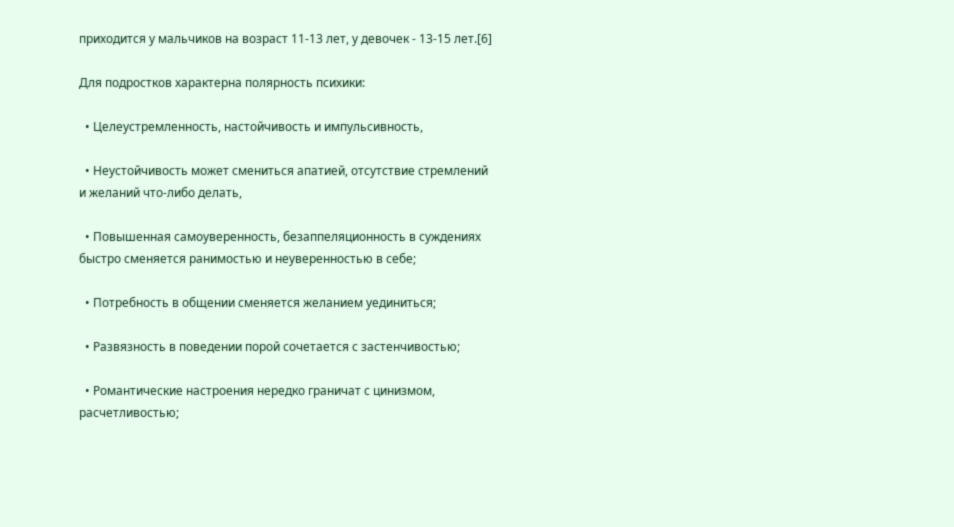приходится у мальчиков на возраст 11-13 лет, у девочек - 13-15 лет.[6]

Для подростков характерна полярность психики:

  • Целеустремленность, настойчивость и импульсивность,

  • Неустойчивость может смениться апатией, отсутствие стремлений и желаний что-либо делать,

  • Повышенная самоуверенность, безаппеляционность в суждениях быстро сменяется ранимостью и неуверенностью в себе;

  • Потребность в общении сменяется желанием уединиться;

  • Развязность в поведении порой сочетается с застенчивостью;

  • Романтические настроения нередко граничат с цинизмом, расчетливостью;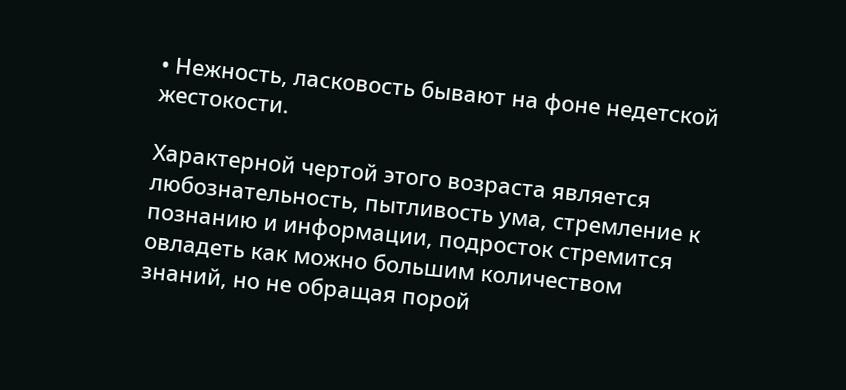• Нежность, ласковость бывают на фоне недетской жестокости.

Характерной чертой этого возраста является любознательность, пытливость ума, стремление к познанию и информации, подросток стремится овладеть как можно большим количеством знаний, но не обращая порой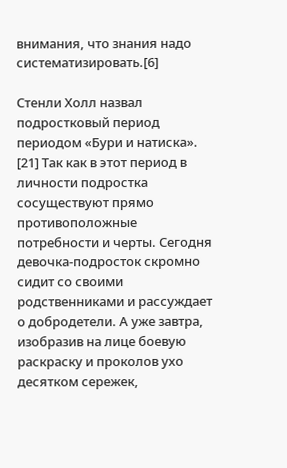внимания, что знания надо систематизировать.[6]

Стенли Холл назвал подростковый период периодом «Бури и натиска». [21] Так как в этот период в личности подростка сосуществуют прямо противоположные потребности и черты. Сегодня девочка-подросток скромно сидит со своими родственниками и рассуждает о добродетели. А уже завтра, изобразив на лице боевую раскраску и проколов ухо десятком сережек,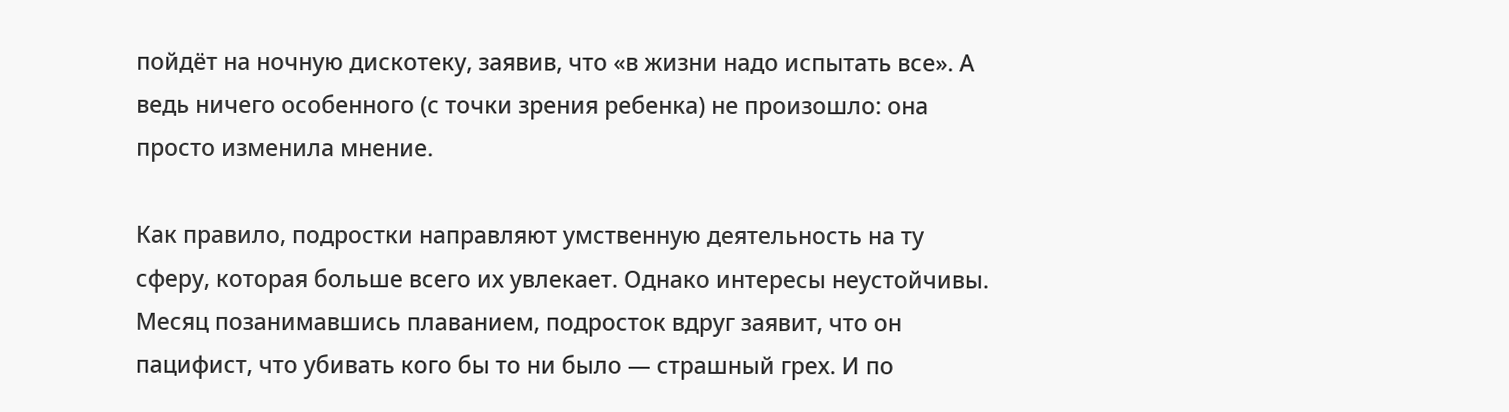пойдёт на ночную дискотеку, заявив, что «в жизни надо испытать все». А ведь ничего особенного (с точки зрения ребенка) не произошло: она просто изменила мнение.

Как правило, подростки направляют умственную деятельность на ту сферу, которая больше всего их увлекает. Однако интересы неустойчивы. Месяц позанимавшись плаванием, подросток вдруг заявит, что он пацифист, что убивать кого бы то ни было — страшный грех. И по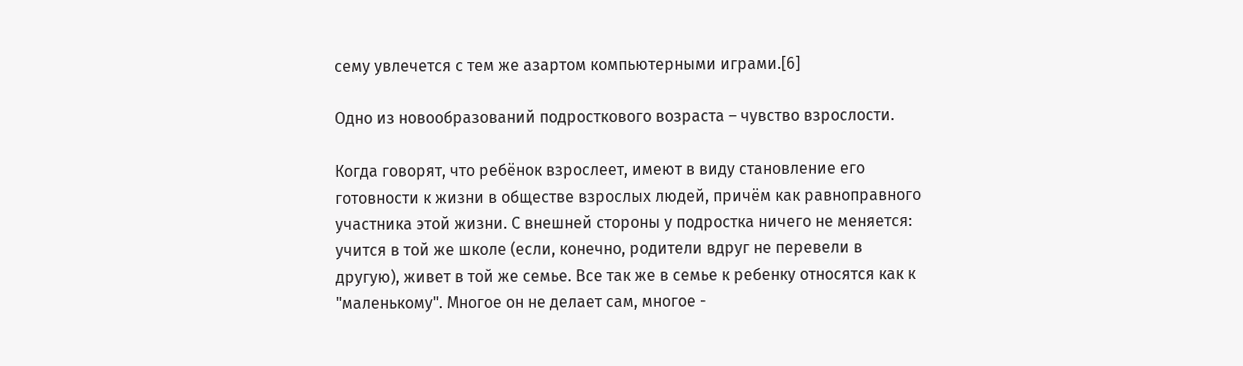сему увлечется с тем же азартом компьютерными играми.[6]

Одно из новообразований подросткового возраста – чувство взрослости.

Когда говорят, что ребёнок взрослеет, имеют в виду становление его готовности к жизни в обществе взрослых людей, причём как равноправного участника этой жизни. С внешней стороны у подростка ничего не меняется: учится в той же школе (если, конечно, родители вдруг не перевели в другую), живет в той же семье. Все так же в семье к ребенку относятся как к "маленькому". Многое он не делает сам, многое -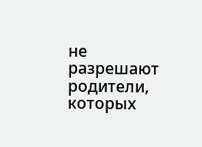не разрешают родители, которых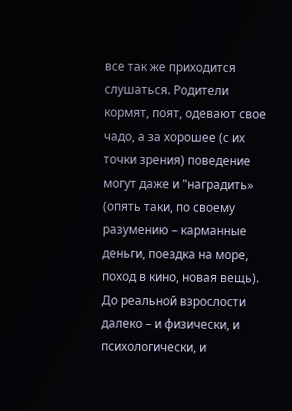все так же приходится слушаться. Родители кормят, поят, одевают свое чадо, а за хорошее (с их точки зрения) поведение могут даже и "наградить» (опять таки, по своему разумению – карманные деньги, поездка на море, поход в кино, новая вещь). До реальной взрослости далеко – и физически, и психологически, и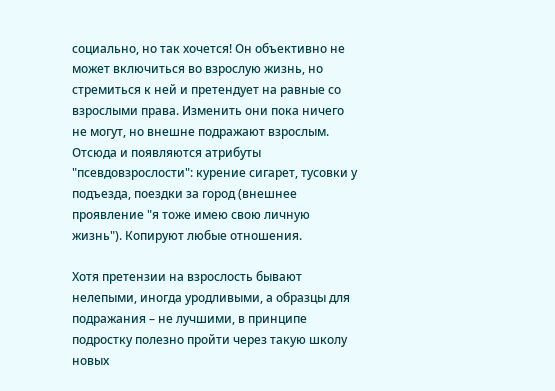социально, но так хочется! Он объективно не может включиться во взрослую жизнь, но стремиться к ней и претендует на равные со взрослыми права. Изменить они пока ничего не могут, но внешне подражают взрослым. Отсюда и появляются атрибуты "псевдовзрослости": курение сигарет, тусовки у подъезда, поездки за город (внешнее проявление "я тоже имею свою личную жизнь"). Копируют любые отношения.

Хотя претензии на взрослость бывают нелепыми, иногда уродливыми, а образцы для подражания – не лучшими, в принципе подростку полезно пройти через такую школу новых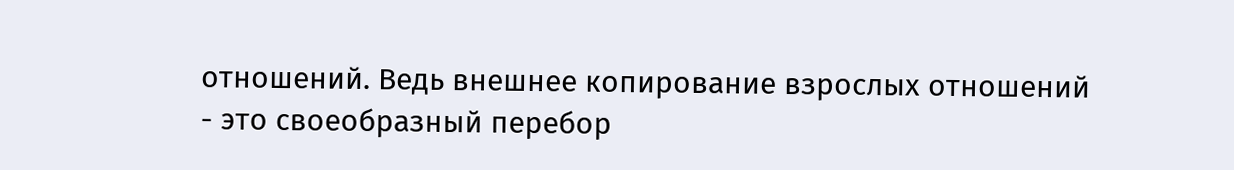отношений. Ведь внешнее копирование взрослых отношений - это своеобразный перебор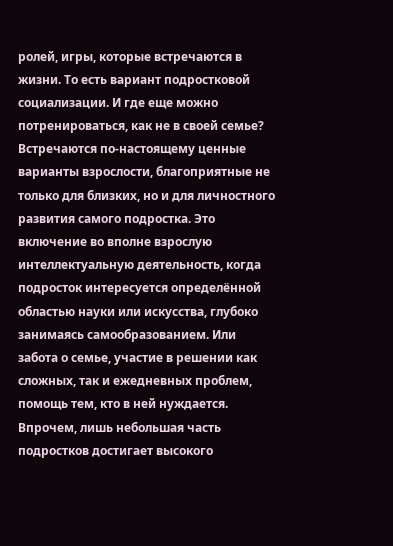ролей, игры, которые встречаются в жизни. То есть вариант подростковой социализации. И где еще можно потренироваться, как не в своей семье? Встречаются по-настоящему ценные варианты взрослости, благоприятные не только для близких, но и для личностного развития самого подростка. Это включение во вполне взрослую интеллектуальную деятельность, когда подросток интересуется определённой областью науки или искусства, глубоко занимаясь самообразованием. Или забота о семье, участие в решении как сложных, так и ежедневных проблем, помощь тем, кто в ней нуждается. Впрочем, лишь небольшая часть подростков достигает высокого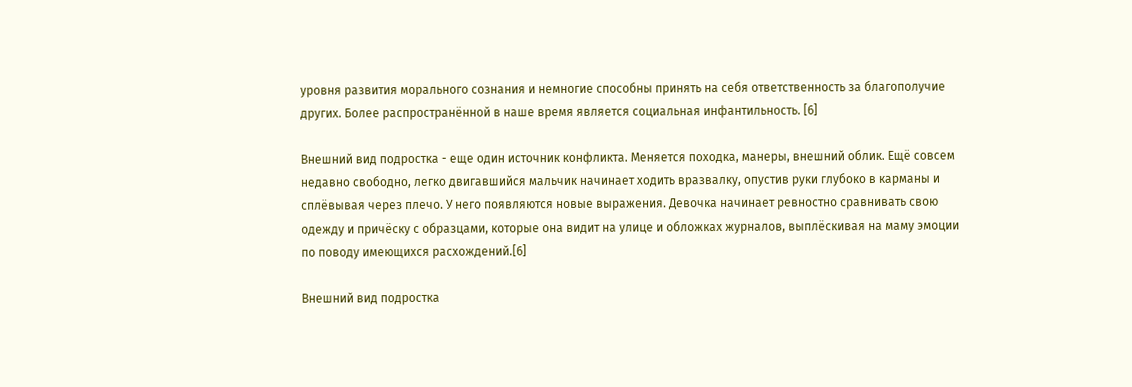уровня развития морального сознания и немногие способны принять на себя ответственность за благополучие других. Более распространённой в наше время является социальная инфантильность. [6]

Внешний вид подростка - еще один источник конфликта. Меняется походка, манеры, внешний облик. Ещё совсем недавно свободно, легко двигавшийся мальчик начинает ходить вразвалку, опустив руки глубоко в карманы и сплёвывая через плечо. У него появляются новые выражения. Девочка начинает ревностно сравнивать свою одежду и причёску с образцами, которые она видит на улице и обложках журналов, выплёскивая на маму эмоции по поводу имеющихся расхождений.[6]

Внешний вид подростка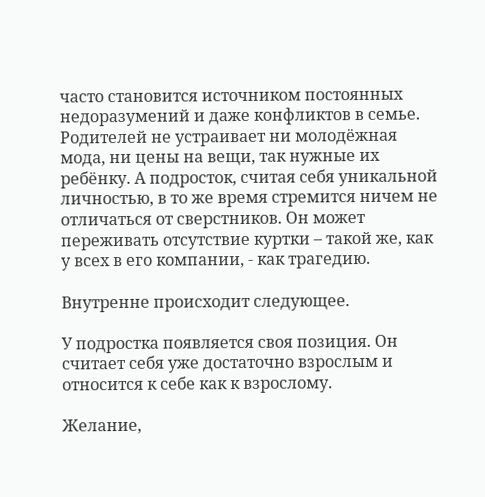часто становится источником постоянных недоразумений и даже конфликтов в семье. Родителей не устраивает ни молодёжная мода, ни цены на вещи, так нужные их ребёнку. А подросток, считая себя уникальной личностью, в то же время стремится ничем не отличаться от сверстников. Он может переживать отсутствие куртки – такой же, как у всех в его компании, - как трагедию.

Внутренне происходит следующее.

У подростка появляется своя позиция. Он считает себя уже достаточно взрослым и относится к себе как к взрослому.

Желание,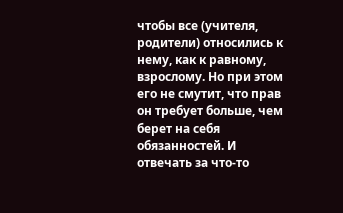чтобы все (учителя, родители) относились к нему, как к равному, взрослому. Но при этом его не смутит, что прав он требует больше, чем берет на себя обязанностей. И отвечать за что-то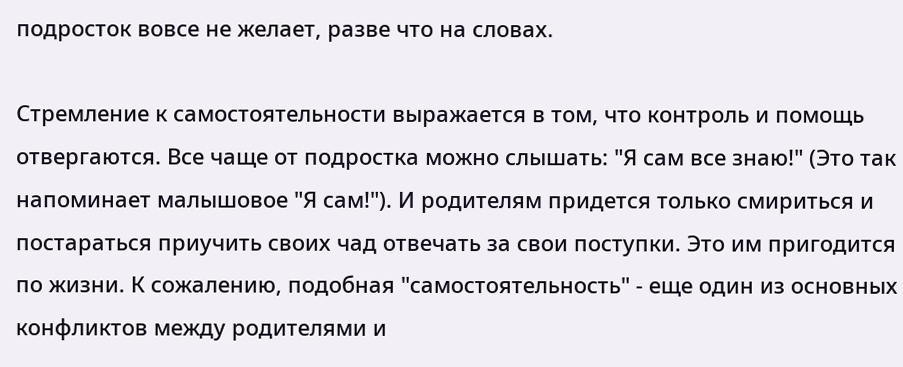подросток вовсе не желает, разве что на словах.

Стремление к самостоятельности выражается в том, что контроль и помощь отвергаются. Все чаще от подростка можно слышать: "Я сам все знаю!" (Это так напоминает малышовое "Я сам!"). И родителям придется только смириться и постараться приучить своих чад отвечать за свои поступки. Это им пригодится по жизни. К сожалению, подобная "самостоятельность" - еще один из основных конфликтов между родителями и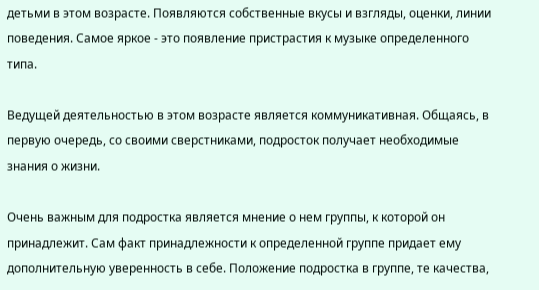детьми в этом возрасте. Появляются собственные вкусы и взгляды, оценки, линии поведения. Самое яркое - это появление пристрастия к музыке определенного типа.

Ведущей деятельностью в этом возрасте является коммуникативная. Общаясь, в первую очередь, со своими сверстниками, подросток получает необходимые знания о жизни.

Очень важным для подростка является мнение о нем группы, к которой он принадлежит. Сам факт принадлежности к определенной группе придает ему дополнительную уверенность в себе. Положение подростка в группе, те качества,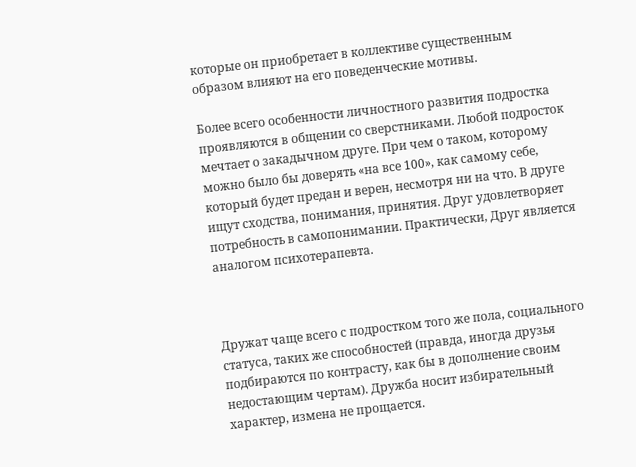которые он приобретает в коллективе существенным образом влияют на его поведенческие мотивы.

Более всего особенности личностного развития подростка проявляются в общении со сверстниками. Любой подросток мечтает о закадычном друге. При чем о таком, которому можно было бы доверять «на все 100», как самому себе, который будет предан и верен, несмотря ни на что. В друге ищут сходства, понимания, принятия. Друг удовлетворяет потребность в самопонимании. Практически, Друг является аналогом психотерапевта.



Дружат чаще всего с подростком того же пола, социального статуса, таких же способностей (правда, иногда друзья подбираются по контрасту, как бы в дополнение своим недостающим чертам). Дружба носит избирательный характер, измена не прощается.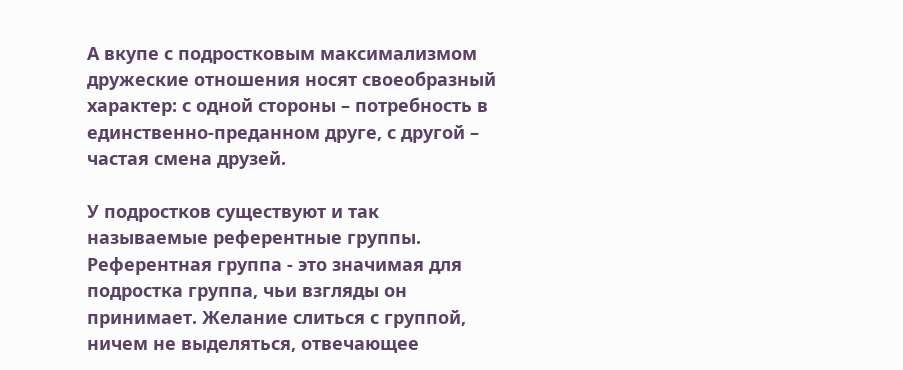А вкупе с подростковым максимализмом дружеские отношения носят своеобразный характер: с одной стороны – потребность в единственно-преданном друге, с другой – частая смена друзей.

У подростков существуют и так называемые референтные группы. Референтная группа - это значимая для подростка группа, чьи взгляды он принимает. Желание слиться с группой, ничем не выделяться, отвечающее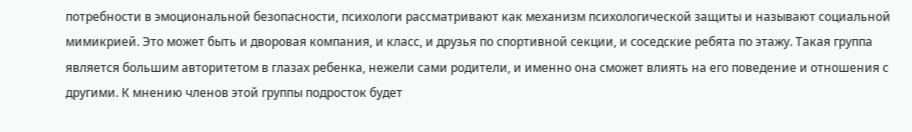потребности в эмоциональной безопасности, психологи рассматривают как механизм психологической защиты и называют социальной мимикрией. Это может быть и дворовая компания, и класс, и друзья по спортивной секции, и соседские ребята по этажу. Такая группа является большим авторитетом в глазах ребенка, нежели сами родители, и именно она сможет влиять на его поведение и отношения с другими. К мнению членов этой группы подросток будет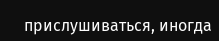прислушиваться, иногда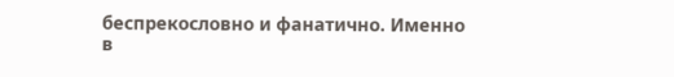беспрекословно и фанатично. Именно в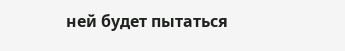ней будет пытаться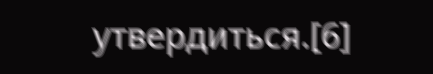утвердиться.[6]